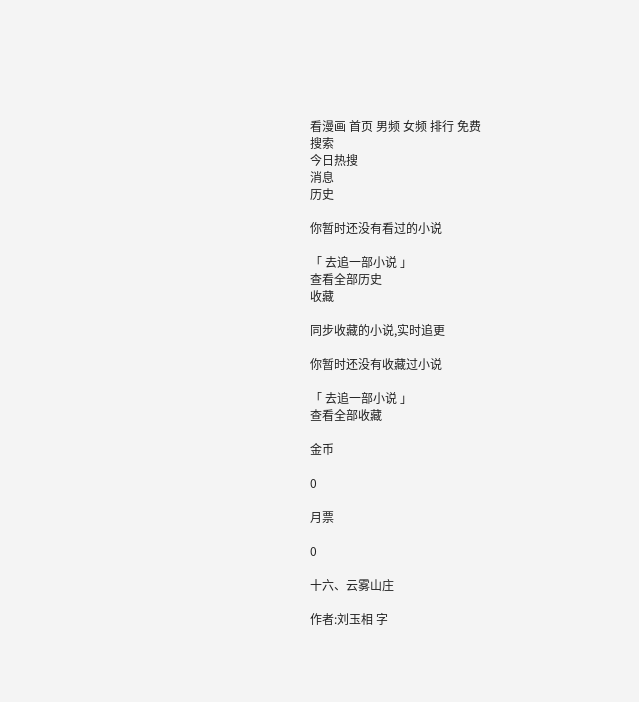看漫画 首页 男频 女频 排行 免费
搜索
今日热搜
消息
历史

你暂时还没有看过的小说

「 去追一部小说 」
查看全部历史
收藏

同步收藏的小说,实时追更

你暂时还没有收藏过小说

「 去追一部小说 」
查看全部收藏

金币

0

月票

0

十六、云雾山庄

作者:刘玉相 字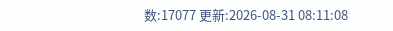数:17077 更新:2026-08-31 08:11:08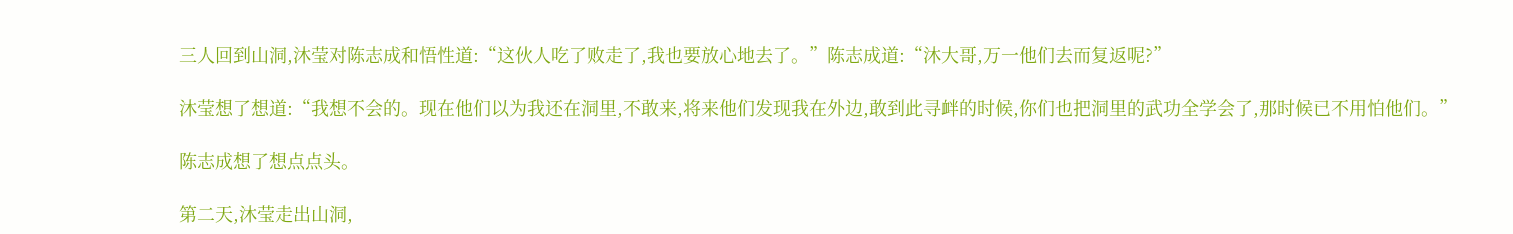三人回到山洞,沐莹对陈志成和悟性道:“这伙人吃了败走了,我也要放心地去了。”陈志成道:“沐大哥,万一他们去而复返呢?”

沐莹想了想道:“我想不会的。现在他们以为我还在洞里,不敢来,将来他们发现我在外边,敢到此寻衅的时候,你们也把洞里的武功全学会了,那时候已不用怕他们。”

陈志成想了想点点头。

第二天,沐莹走出山洞,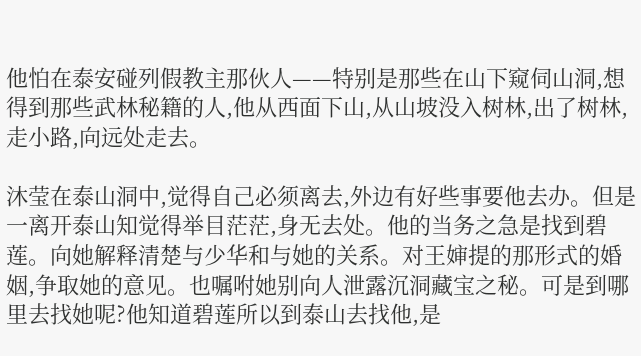他怕在泰安碰列假教主那伙人——特别是那些在山下窥伺山洞,想得到那些武林秘籍的人,他从西面下山,从山坡没入树林,出了树林,走小路,向远处走去。

沐莹在泰山洞中,觉得自己必须离去,外边有好些事要他去办。但是一离开泰山知觉得举目茫茫,身无去处。他的当务之急是找到碧莲。向她解释清楚与少华和与她的关系。对王婶提的那形式的婚姻,争取她的意见。也嘱咐她别向人泄露沉洞藏宝之秘。可是到哪里去找她呢?他知道碧莲所以到泰山去找他,是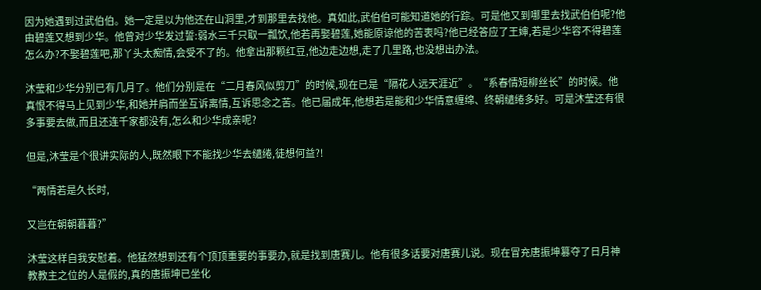因为她遇到过武伯伯。她一定是以为他还在山洞里,才到那里去找他。真如此,武伯伯可能知道她的行踪。可是他又到哪里去找武伯伯呢?他由碧莲又想到少华。他曾对少华发过誓:弱水三千只取一瓢饮,他若再娶碧莲,她能原谅他的苦衷吗?他已经答应了王婶,若是少华容不得碧莲怎么办?不娶碧莲吧,那丫头太痴情,会受不了的。他拿出那颗红豆,他边走边想,走了几里路,也没想出办法。

沐莹和少华分别已有几月了。他们分别是在“二月春风似剪刀”的时候,现在已是“隔花人远天涯近”。“系春情短柳丝长”的时候。他真恨不得马上见到少华,和她并肩而坐互诉离情,互诉思念之苦。他已届成年,他想若是能和少华情意缠绵、终朝缱绻多好。可是沐莹还有很多事要去做,而且还连千家都没有,怎么和少华成亲呢?

但是,沐莹是个很讲实际的人,既然眼下不能找少华去缱绻,徒想何益?!

“两情若是久长时,

又岂在朝朝暮暮?”

沐莹这样自我安慰着。他猛然想到还有个顶顶重要的事要办,就是找到唐赛儿。他有很多话要对唐赛儿说。现在冒充唐振坤篡夺了日月神教教主之位的人是假的,真的唐振坤已坐化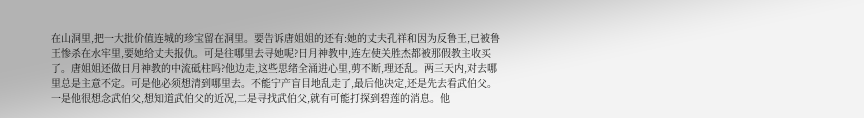在山洞里,把一大批价值连城的珍宝留在洞里。要告诉唐姐姐的还有:她的丈夫孔祥和因为反鲁王,已被鲁王惨杀在水牢里,要她给丈夫报仇。可是往哪里去寻她呢?日月神教中,连左使关胜杰都被那假教主收买了。唐姐姐还做日月神教的中流砥柱吗?他边走,这些思绪全涌进心里,剪不断,理还乱。两三天内,对去哪里总是主意不定。可是他必须想清到哪里去。不能宁产盲目地乱走了,最后他决定,还是先去看武伯父。一是他很想念武伯父,想知道武伯父的近况,二是寻找武伯父,就有可能打探到碧莲的消息。他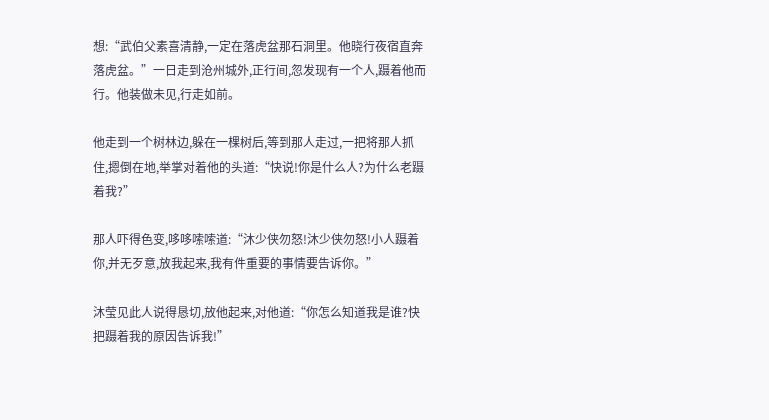想:“武伯父素喜清静,一定在落虎盆那石洞里。他晓行夜宿直奔落虎盆。”一日走到沧州城外,正行间,忽发现有一个人,蹑着他而行。他装做未见,行走如前。

他走到一个树林边,躲在一棵树后,等到那人走过,一把将那人抓住,摁倒在地,举掌对着他的头道:“快说!你是什么人?为什么老蹑着我?”

那人吓得色变,哆哆嗦嗦道:“沐少侠勿怒!沐少侠勿怒!小人蹑着你,并无歹意,放我起来,我有件重要的事情要告诉你。”

沐莹见此人说得恳切,放他起来,对他道:“你怎么知道我是谁?快把蹑着我的原因告诉我!”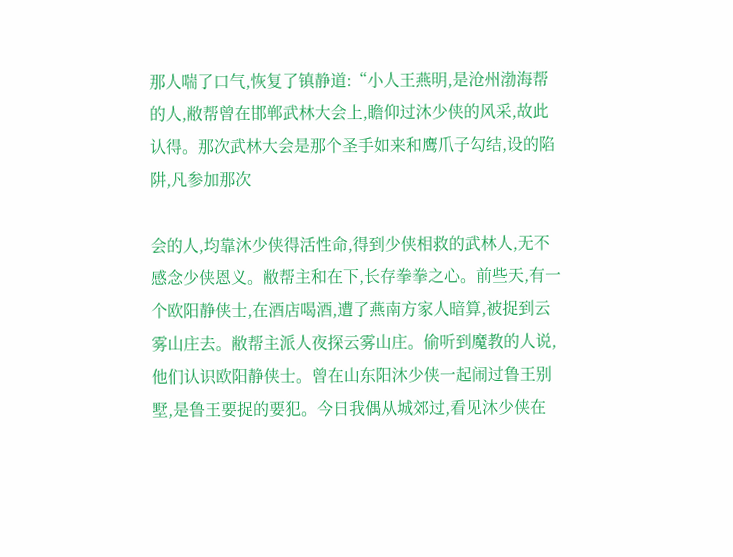那人喘了口气,恢复了镇静道:“小人王燕明,是沧州渤海帮的人,敝帮曾在邯郸武林大会上,瞻仰过沐少侠的风采,故此认得。那次武林大会是那个圣手如来和鹰爪子勾结,设的陷阱,凡参加那次

会的人,均靠沐少侠得活性命,得到少侠相救的武林人,无不感念少侠恩义。敝帮主和在下,长存拳拳之心。前些天,有一个欧阳静侠士,在酒店喝酒,遭了燕南方家人暗算,被捉到云雾山庄去。敝帮主派人夜探云雾山庄。偷听到魔教的人说,他们认识欧阳静侠士。曾在山东阳沐少侠一起闹过鲁王别墅,是鲁王要捉的要犯。今日我偶从城郊过,看见沐少侠在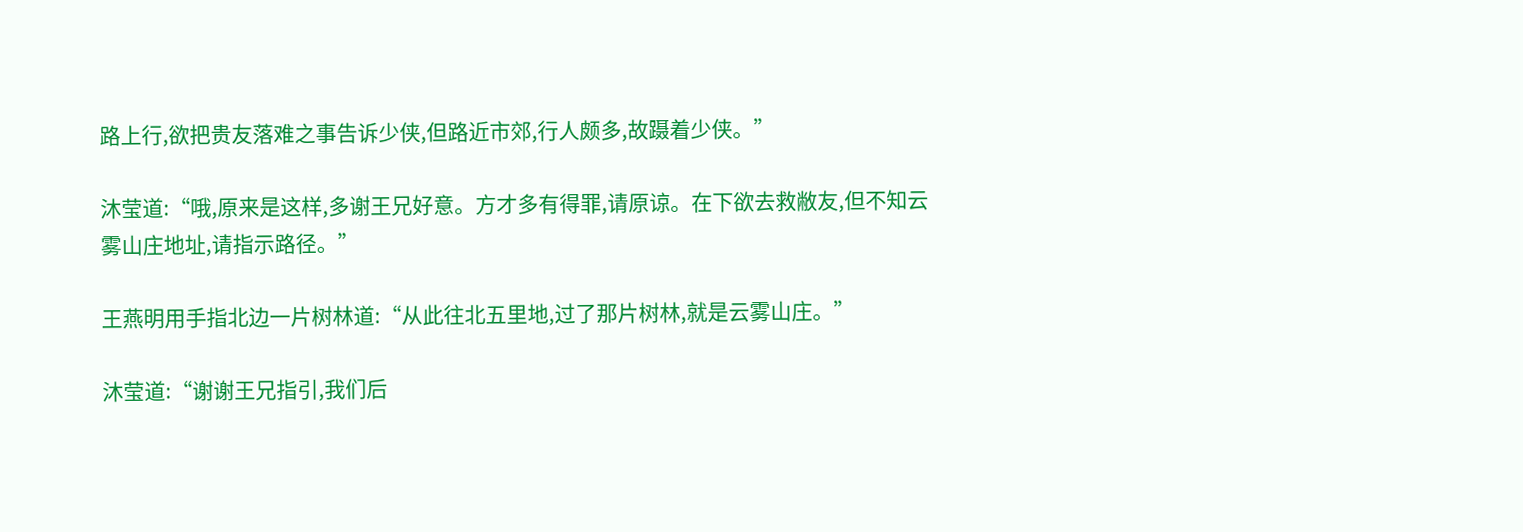路上行,欲把贵友落难之事告诉少侠,但路近市郊,行人颇多,故蹑着少侠。”

沐莹道:“哦,原来是这样,多谢王兄好意。方才多有得罪,请原谅。在下欲去救敝友,但不知云雾山庄地址,请指示路径。”

王燕明用手指北边一片树林道:“从此往北五里地,过了那片树林,就是云雾山庄。”

沐莹道:“谢谢王兄指引,我们后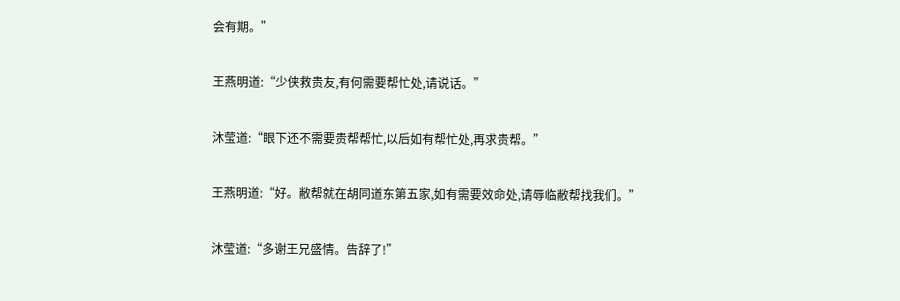会有期。”

王燕明道:“少侠救贵友,有何需要帮忙处,请说话。”

沐莹道:“眼下还不需要贵帮帮忙,以后如有帮忙处,再求贵帮。”

王燕明道:“好。敝帮就在胡同道东第五家,如有需要效命处,请辱临敝帮找我们。”

沐莹道:“多谢王兄盛情。告辞了!”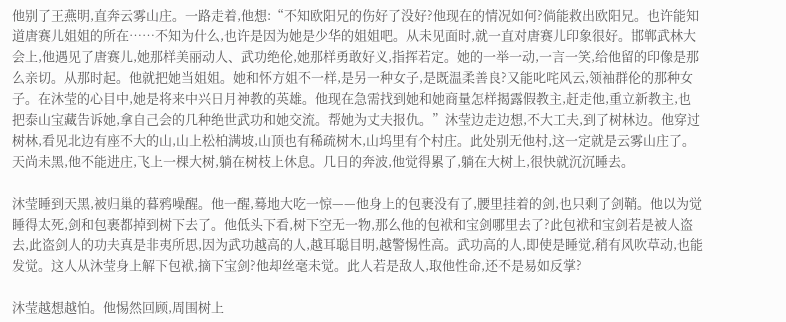他别了王燕明,直奔云雾山庄。一路走着,他想:“不知欧阳兄的伤好了没好?他现在的情况如何?倘能救出欧阳兄。也许能知道唐赛儿姐姐的所在……不知为什么,也许是因为她是少华的姐姐吧。从未见面时,就一直对唐赛儿印象很好。邯郸武林大会上,他遇见了唐赛儿,她那样美丽动人、武功绝伦,她那样勇敢好义,指挥若定。她的一举一动,一言一笑,给他留的印像是那么亲切。从那时起。他就把她当姐姐。她和怀方姐不一样,是另一种女子,是既温柔善良?又能叱咤风云,领袖群伦的那种女子。在沐莹的心目中,她是将来中兴日月神教的英雄。他现在急需找到她和她商量怎样揭露假教主,赶走他,重立新教主,也把泰山宝藏告诉她,拿自己会的几种绝世武功和她交流。帮她为丈夫报仇。”沐莹边走边想,不大工夫,到了树林边。他穿过树林,看见北边有座不大的山,山上松柏满坡,山顶也有稀疏树木,山坞里有个村庄。此处别无他村,这一定就是云雾山庄了。天尚未黑,他不能进庄,飞上一棵大树,躺在树枝上休息。几日的奔波,他觉得累了,躺在大树上,很快就沉沉睡去。

沐莹睡到天黑,被归巢的暮鸦噪醒。他一醒,蓦地大吃一惊——他身上的包裹没有了,腰里挂着的剑,也只剩了剑鞘。他以为觉睡得太死,剑和包裹都掉到树下去了。他低头下看,树下空无一物,那么他的包袱和宝剑哪里去了?此包袱和宝剑若是被人盗去,此盗剑人的功夫真是非夷所思,因为武功越高的人,越耳聪目明,越警惕性高。武功高的人,即使是睡觉,稍有风吹草动,也能发觉。这人从沐莹身上解下包袱,摘下宝剑?他却丝毫未觉。此人若是敌人,取他性命,还不是易如反掌?

沐莹越想越怕。他惕然回顾,周围树上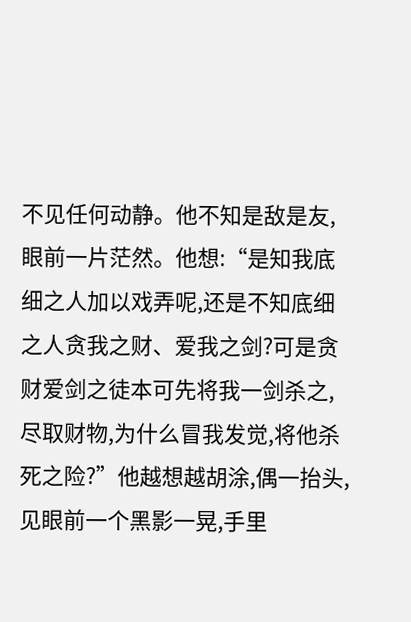不见任何动静。他不知是敌是友,眼前一片茫然。他想:“是知我底细之人加以戏弄呢,还是不知底细之人贪我之财、爱我之剑?可是贪财爱剑之徒本可先将我一剑杀之,尽取财物,为什么冒我发觉,将他杀死之险?”他越想越胡涂,偶一抬头,见眼前一个黑影一晃,手里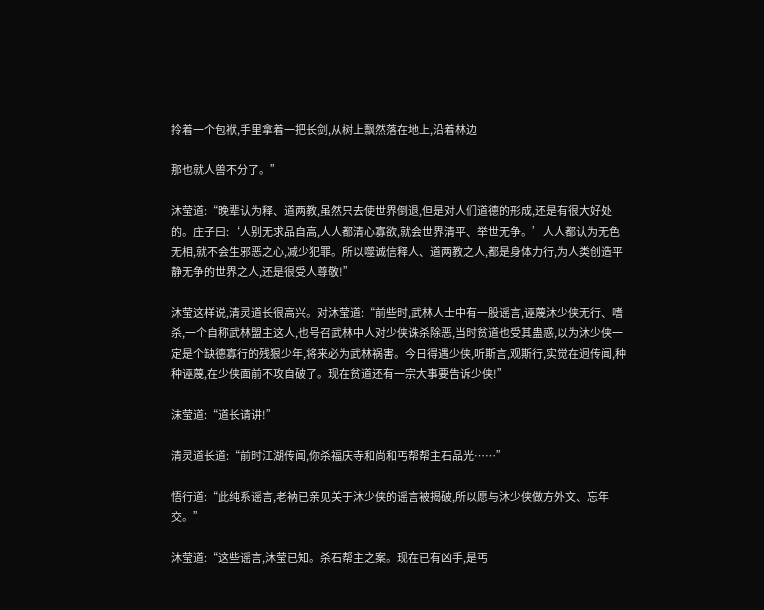拎着一个包袱,手里拿着一把长剑,从树上飘然落在地上,沿着林边

那也就人兽不分了。”

沐莹道:“晚辈认为释、道两教,虽然只去使世界倒退,但是对人们道德的形成,还是有很大好处的。庄子曰:‘人别无求品自高,人人都清心寡欲,就会世界清平、举世无争。’人人都认为无色无相,就不会生邪恶之心,减少犯罪。所以噬诚信释人、道两教之人,都是身体力行,为人类创造平静无争的世界之人,还是很受人尊敬!”

沐莹这样说,清灵道长很高兴。对沐莹道:“前些时,武林人士中有一股谣言,诬蔑沐少侠无行、嗜杀,一个自称武林盟主这人,也号召武林中人对少侠诛杀除恶,当时贫道也受其蛊惑,以为沐少侠一定是个缺德寡行的残狠少年,将来必为武林祸害。今日得遇少侠,听斯言,观斯行,实觉在迥传闻,种种诬蔑,在少侠面前不攻自破了。现在贫道还有一宗大事要告诉少侠!”

沫莹道:“道长请讲!”

清灵道长道:“前时江湖传闻,你杀福庆寺和尚和丐帮帮主石品光……”

悟行道:“此纯系谣言,老衲已亲见关于沐少侠的谣言被揭破,所以愿与沐少侠做方外文、忘年交。”

沐莹道:“这些谣言,沐莹已知。杀石帮主之案。现在已有凶手,是丐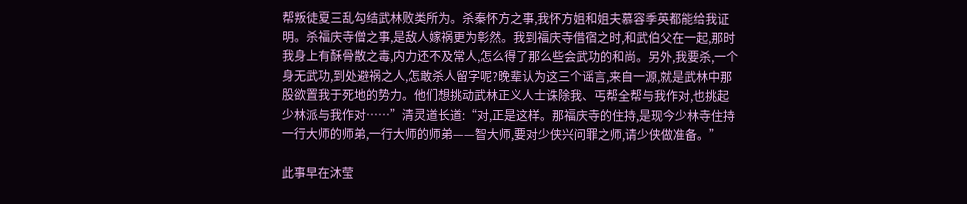帮叛徒夏三乱勾结武林败类所为。杀秦怀方之事,我怀方姐和姐夫慕容季英都能给我证明。杀福庆寺僧之事,是敌人嫁祸更为彰然。我到福庆寺借宿之时,和武伯父在一起,那时我身上有酥骨散之毒,内力还不及常人,怎么得了那么些会武功的和尚。另外,我要杀,一个身无武功,到处避祸之人,怎敢杀人留字呢?晚辈认为这三个谣言,来自一源,就是武林中那股欲置我于死地的势力。他们想挑动武林正义人士诛除我、丐帮全帮与我作对,也挑起少林派与我作对……”清灵道长道:“对,正是这样。那福庆寺的住持,是现今少林寺住持一行大师的师弟,一行大师的师弟——智大师,要对少侠兴问罪之师,请少侠做准备。”

此事早在沐莹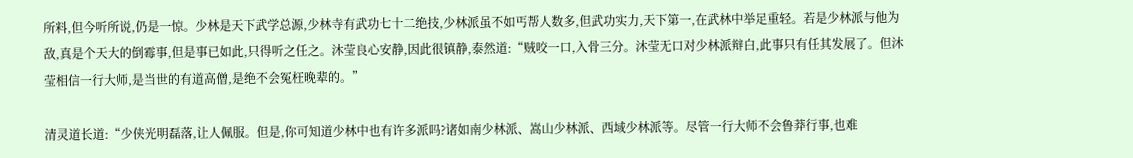所料,但今听所说,仍是一惊。少林是天下武学总源,少林寺有武功七十二绝技,少林派虽不如丐帮人数多,但武功实力,天下第一,在武林中举足重轻。若是少林派与他为敌,真是个天大的倒霉事,但是事已如此,只得听之任之。沐莹良心安静,因此很镇静,泰然道:“贼咬一口,入骨三分。沐莹无口对少林派辩白,此事只有任其发展了。但沐莹相信一行大师,是当世的有道高僧,是绝不会冤枉晚辈的。”

清灵道长道:“少侠光明磊落,让人佩服。但是,你可知道少林中也有许多派吗?诸如南少林派、嵩山少林派、西域少林派等。尽管一行大师不会鲁莽行事,也难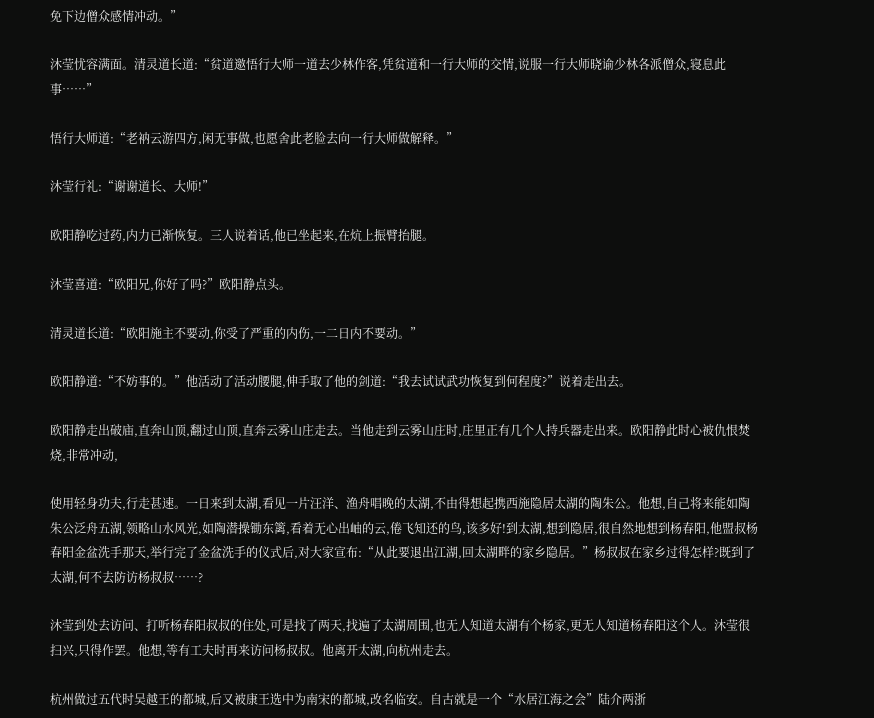免下边僧众感情冲动。”

沐莹忧容满面。清灵道长道:“贫道邀悟行大师一道去少林作客,凭贫道和一行大师的交情,说服一行大师晓谕少林各派僧众,寝息此事……”

悟行大师道:“老衲云游四方,闲无事做,也愿舍此老脸去向一行大师做解释。”

沐莹行礼:“谢谢道长、大师!”

欧阳静吃过药,内力已渐恢复。三人说着话,他已坐起来,在炕上振臂抬腿。

沐莹喜道:“欧阳兄,你好了吗?”欧阳静点头。

清灵道长道:“欧阳施主不要动,你受了严重的内伤,一二日内不要动。”

欧阳静道:“不妨事的。”他活动了活动腰腿,伸手取了他的剑道:“我去试试武功恢复到何程度?”说着走出去。

欧阳静走出破庙,直奔山顶,翻过山顶,直奔云雾山庄走去。当他走到云雾山庄时,庄里正有几个人持兵器走出来。欧阳静此时心被仇恨焚烧,非常冲动,

使用轻身功夫,行走甚速。一日来到太湖,看见一片汪洋、渔舟唱晚的太湖,不由得想起携西施隐居太湖的陶朱公。他想,自己将来能如陶朱公泛舟五湖,领略山水风光,如陶潜操锄东篱,看着无心出岫的云,倦飞知还的鸟,该多好!到太湖,想到隐居,很自然地想到杨春阳,他盟叔杨春阳金盆洗手那天,举行完了金盆洗手的仪式后,对大家宣布:“从此要退出江湖,回太湖畔的家乡隐居。”杨叔叔在家乡过得怎样?既到了太湖,何不去防访杨叔叔……?

沐莹到处去访问、打听杨春阳叔叔的住处,可是找了两天,找遍了太湖周围,也无人知道太湖有个杨家,更无人知道杨春阳这个人。沐莹很扫兴,只得作罢。他想,等有工夫时再来访问杨叔叔。他离开太湖,向杭州走去。

杭州做过五代时吴越王的都城,后又被康王选中为南宋的都城,改名临安。自古就是一个“水居江海之会”陆介两浙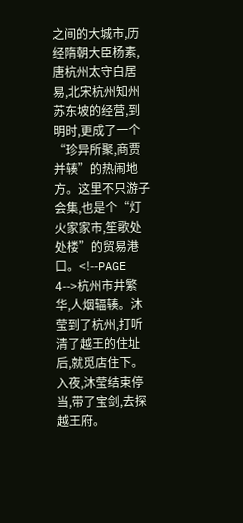之间的大城市,历经隋朝大臣杨素,唐杭州太守白居易,北宋杭州知州苏东坡的经营,到明时,更成了一个“珍异所聚,商贾并辏”的热闹地方。这里不只游子会集,也是个“灯火家家市,笙歌处处楼”的贸易港口。<!--PAGE 4-->杭州市井繁华,人烟辐辏。沐莹到了杭州,打听清了越王的住址后,就觅店住下。入夜,沐莹结束停当,带了宝剑,去探越王府。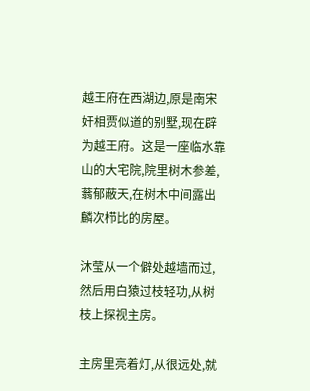越王府在西湖边,原是南宋奸相贾似道的别墅,现在辟为越王府。这是一座临水靠山的大宅院,院里树木参差,蓊郁蔽天,在树木中间露出麟次栉比的房屋。

沐莹从一个僻处越墙而过,然后用白猿过枝轻功,从树枝上探视主房。

主房里亮着灯,从很远处,就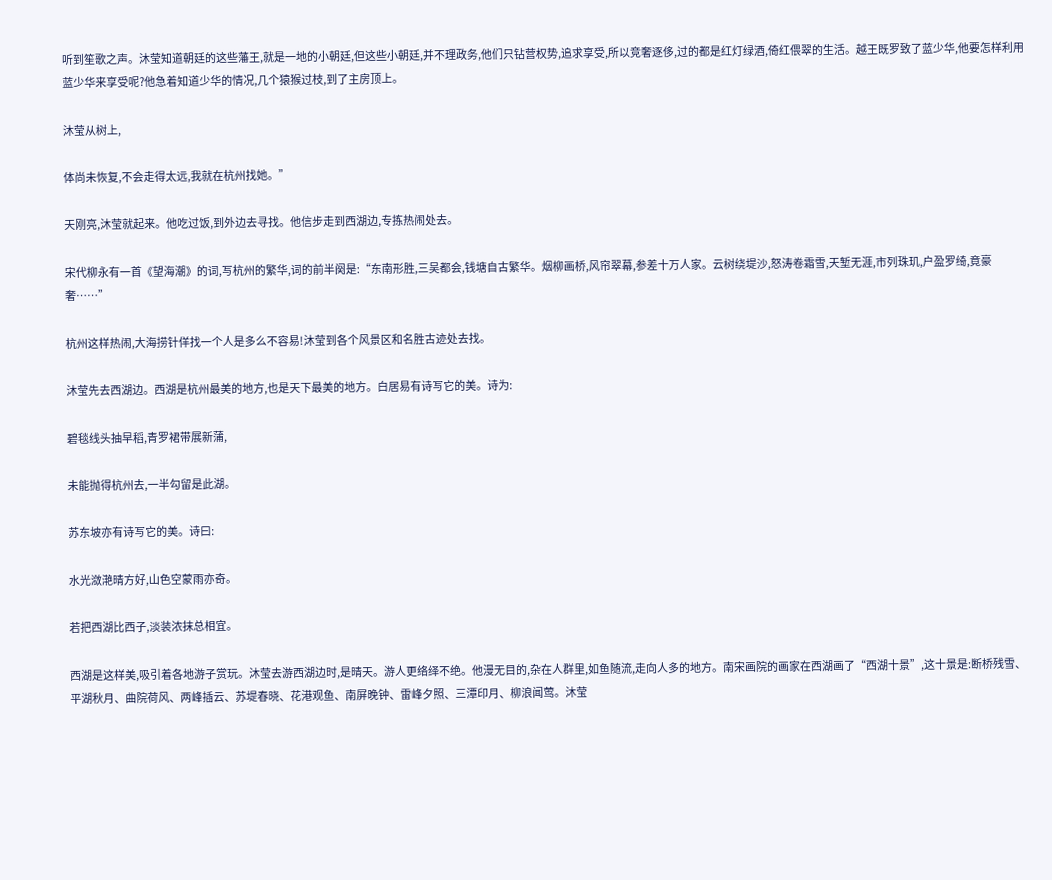听到笙歌之声。沐莹知道朝廷的这些藩王,就是一地的小朝廷,但这些小朝廷,并不理政务,他们只钻营权势,追求享受,所以竞奢逐侈,过的都是红灯绿酒,倚红偎翠的生活。越王既罗致了蓝少华,他要怎样利用蓝少华来享受呢?他急着知道少华的情况,几个猿猴过枝,到了主房顶上。

沐莹从树上,

体尚未恢复,不会走得太远,我就在杭州找她。”

天刚亮,沐莹就起来。他吃过饭,到外边去寻找。他信步走到西湖边,专拣热闹处去。

宋代柳永有一首《望海潮》的词,写杭州的繁华,词的前半阕是:“东南形胜,三吴都会,钱塘自古繁华。烟柳画桥,风帘翠幕,参差十万人家。云树绕堤沙,怒涛卷霜雪,天堑无涯,市列珠玑,户盈罗绮,竟豪奢……”

杭州这样热闹,大海捞针佯找一个人是多么不容易!沐莹到各个风景区和名胜古迹处去找。

沐莹先去西湖边。西湖是杭州最美的地方,也是天下最美的地方。白居易有诗写它的美。诗为:

碧毯线头抽早稻,青罗裙带展新蒲,

未能抛得杭州去,一半勾留是此湖。

苏东坡亦有诗写它的美。诗曰:

水光潋滟晴方好,山色空蒙雨亦奇。

若把西湖比西子,淡装浓抹总相宜。

西湖是这样美,吸引着各地游子赏玩。沐莹去游西湖边时,是晴天。游人更络绎不绝。他漫无目的,杂在人群里,如鱼随流,走向人多的地方。南宋画院的画家在西湖画了“西湖十景”,这十景是:断桥残雪、平湖秋月、曲院荷风、两峰插云、苏堤春晓、花港观鱼、南屏晚钟、雷峰夕照、三潭印月、柳浪闻莺。沐莹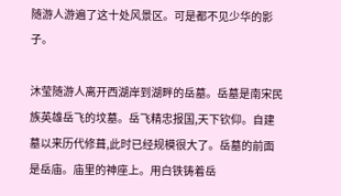随游人游遍了这十处风景区。可是都不见少华的影子。

沐莹随游人离开西湖岸到湖畔的岳墓。岳墓是南宋民族英雄岳飞的坟墓。岳飞精忠报国,天下钦仰。自建墓以来历代修葺,此时已经规模很大了。岳墓的前面是岳庙。庙里的神座上。用白铁铸着岳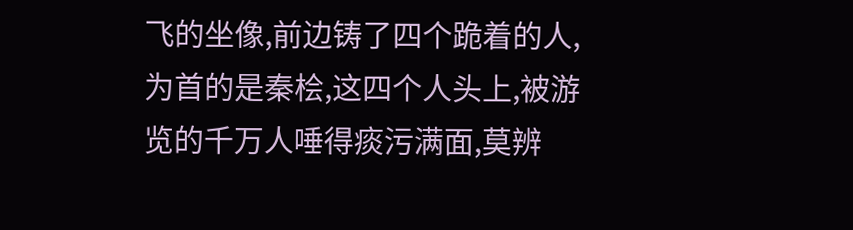飞的坐像,前边铸了四个跪着的人,为首的是秦桧,这四个人头上,被游览的千万人唾得痰污满面,莫辨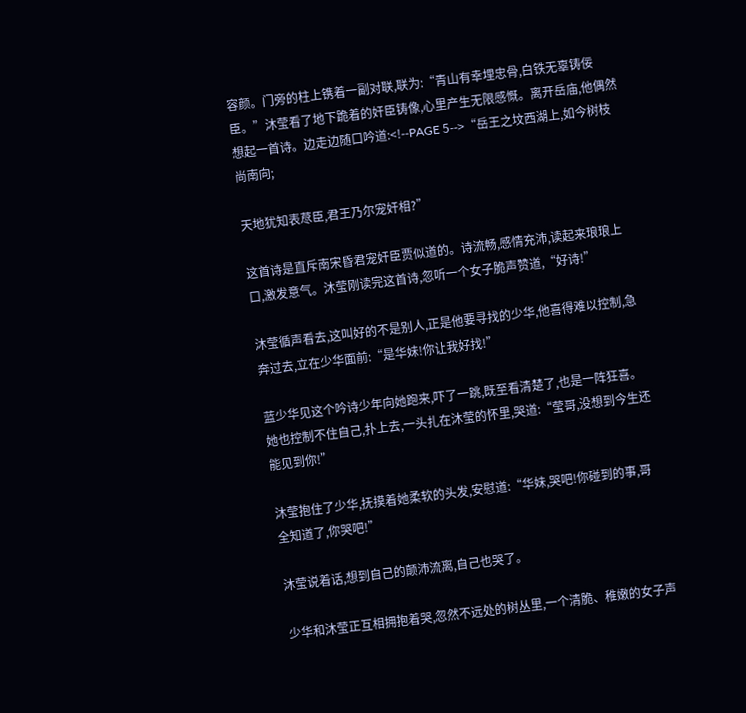容颜。门旁的柱上镌着一副对联,联为:“青山有幸埋忠骨,白铁无辜铸佞臣。”沐莹看了地下跪着的奸臣铸像,心里产生无限感慨。离开岳庙,他偶然想起一首诗。边走边随口吟道:<!--PAGE 5-->“岳王之坟西湖上,如今树枝尚南向;

天地犹知表荩臣,君王乃尔宠奸相?”

这首诗是直斥南宋昏君宠奸臣贾似道的。诗流畅,感情充沛,读起来琅琅上口,激发意气。沐莹刚读完这首诗,忽听一个女子脆声赞道,“好诗!”

沐莹循声看去,这叫好的不是别人,正是他要寻找的少华,他喜得难以控制,急奔过去,立在少华面前:“是华妹!你让我好找!”

蓝少华见这个吟诗少年向她跑来,吓了一跳,既至看清楚了,也是一阵狂喜。她也控制不住自己,扑上去,一头扎在沐莹的怀里,哭道:“莹哥,没想到今生还能见到你!”

沐莹抱住了少华,抚摸着她柔软的头发,安慰道:“华妹,哭吧!你碰到的事,哥全知道了,你哭吧!”

沐莹说着话,想到自己的颠沛流离,自己也哭了。

少华和沐莹正互相拥抱着哭,忽然不远处的树丛里,一个清脆、稚嫩的女子声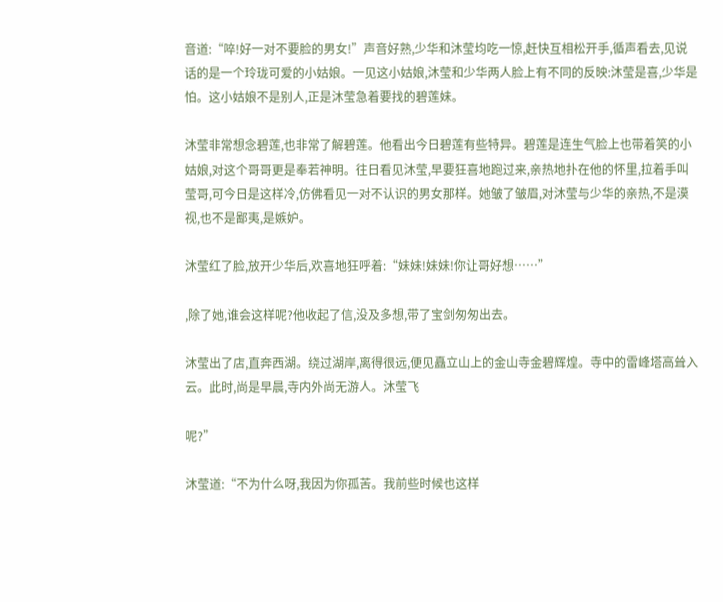音道:“啐!好一对不要脸的男女!”声音好熟,少华和沐莹均吃一惊,赶快互相松开手,循声看去,见说话的是一个玲珑可爱的小姑娘。一见这小姑娘,沐莹和少华两人脸上有不同的反映:沐莹是喜,少华是怕。这小姑娘不是别人,正是沐莹急着要找的碧莲妹。

沐莹非常想念碧莲,也非常了解碧莲。他看出今日碧莲有些特异。碧莲是连生气脸上也带着笑的小姑娘,对这个哥哥更是奉若神明。往日看见沐莹,早要狂喜地跑过来,亲热地扑在他的怀里,拉着手叫莹哥,可今日是这样冷,仿佛看见一对不认识的男女那样。她皱了皱眉,对沐莹与少华的亲热,不是漠视,也不是鄙夷,是嫉妒。

沐莹红了脸,放开少华后,欢喜地狂呼着:“妹妹!妹妹!你让哥好想……”

,除了她,谁会这样呢?他收起了信,没及多想,带了宝剑匆匆出去。

沐莹出了店,直奔西湖。绕过湖岸,离得很远,便见矗立山上的金山寺金碧辉煌。寺中的雷峰塔高耸入云。此时,尚是早晨,寺内外尚无游人。沐莹飞

呢?”

沐莹道:“不为什么呀,我因为你孤苦。我前些时候也这样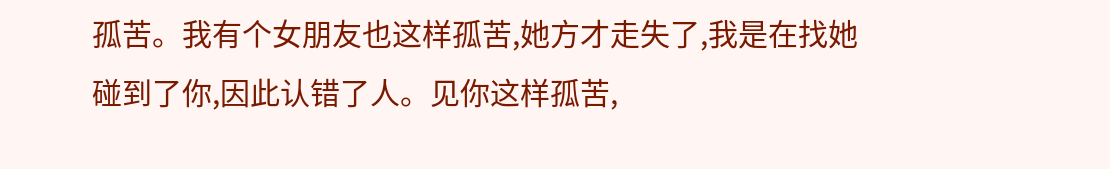孤苦。我有个女朋友也这样孤苦,她方才走失了,我是在找她碰到了你,因此认错了人。见你这样孤苦,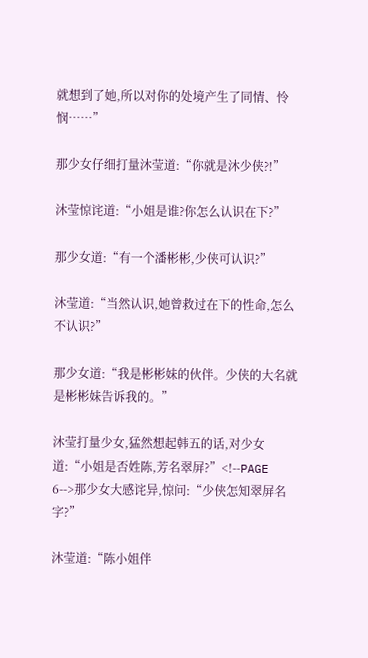就想到了她,所以对你的处境产生了同情、怜悯……”

那少女仔细打量沐莹道:“你就是沐少侠?!”

沐莹惊诧道:“小姐是谁?你怎么认识在下?”

那少女道:“有一个潘彬彬,少侠可认识?”

沐莹道:“当然认识,她曾救过在下的性命,怎么不认识?”

那少女道:“我是彬彬妹的伙伴。少侠的大名就是彬彬妹告诉我的。”

沐莹打量少女,猛然想起韩五的话,对少女道:“小姐是否姓陈,芳名翠屏?”<!--PAGE 6-->那少女大感诧异,惊问:“少侠怎知翠屏名字?”

沐莹道:“陈小姐伴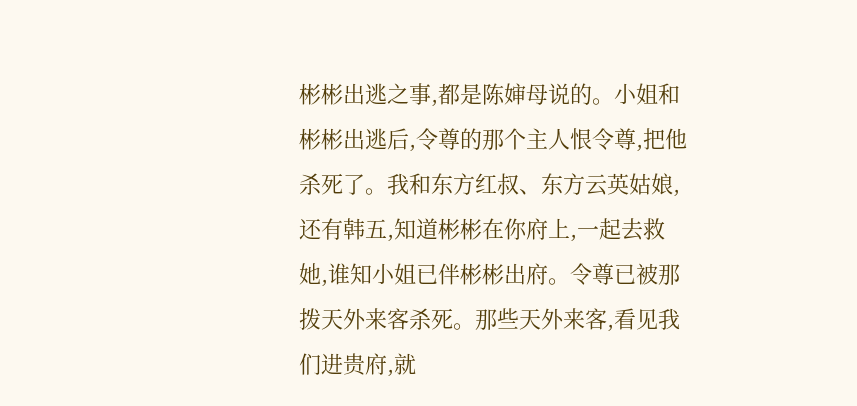彬彬出逃之事,都是陈婶母说的。小姐和彬彬出逃后,令尊的那个主人恨令尊,把他杀死了。我和东方红叔、东方云英姑娘,还有韩五,知道彬彬在你府上,一起去救她,谁知小姐已伴彬彬出府。令尊已被那拨天外来客杀死。那些天外来客,看见我们进贵府,就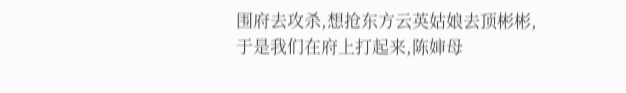围府去攻杀,想抢东方云英姑娘去顶彬彬,于是我们在府上打起来,陈婶母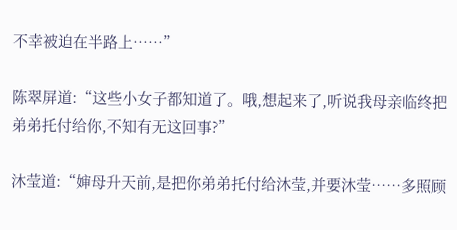不幸被迫在半路上……”

陈翠屏道:“这些小女子都知道了。哦,想起来了,听说我母亲临终把弟弟托付给你,不知有无这回事?”

沐莹道:“婶母升天前,是把你弟弟托付给沐莹,并要沐莹……多照顾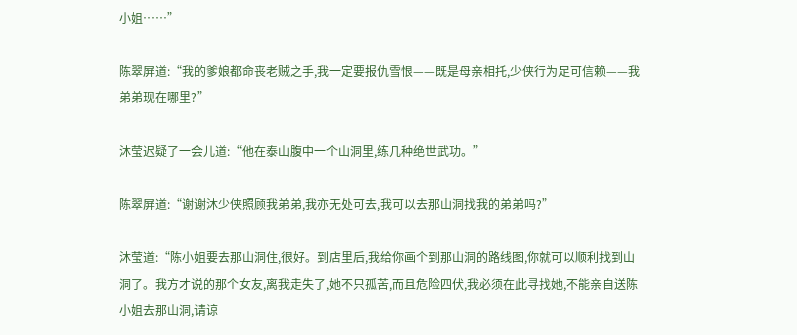小姐……”

陈翠屏道:“我的爹娘都命丧老贼之手,我一定要报仇雪恨——既是母亲相托,少侠行为足可信赖——我弟弟现在哪里?”

沐莹迟疑了一会儿道:“他在泰山腹中一个山洞里,练几种绝世武功。”

陈翠屏道:“谢谢沐少侠照顾我弟弟,我亦无处可去,我可以去那山洞找我的弟弟吗?”

沐莹道:“陈小姐要去那山洞住,很好。到店里后,我给你画个到那山洞的路线图,你就可以顺利找到山洞了。我方才说的那个女友,离我走失了,她不只孤苦,而且危险四伏,我必须在此寻找她,不能亲自送陈小姐去那山洞,请谅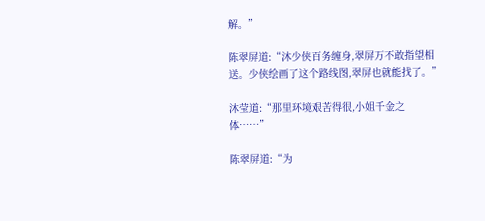解。”

陈翠屏道:“沐少侠百务缠身,翠屏万不敢指望相送。少侠绘画了这个路线图,翠屏也就能找了。”

沐莹道:“那里环境艰苦得很,小姐千金之体……”

陈翠屏道:“为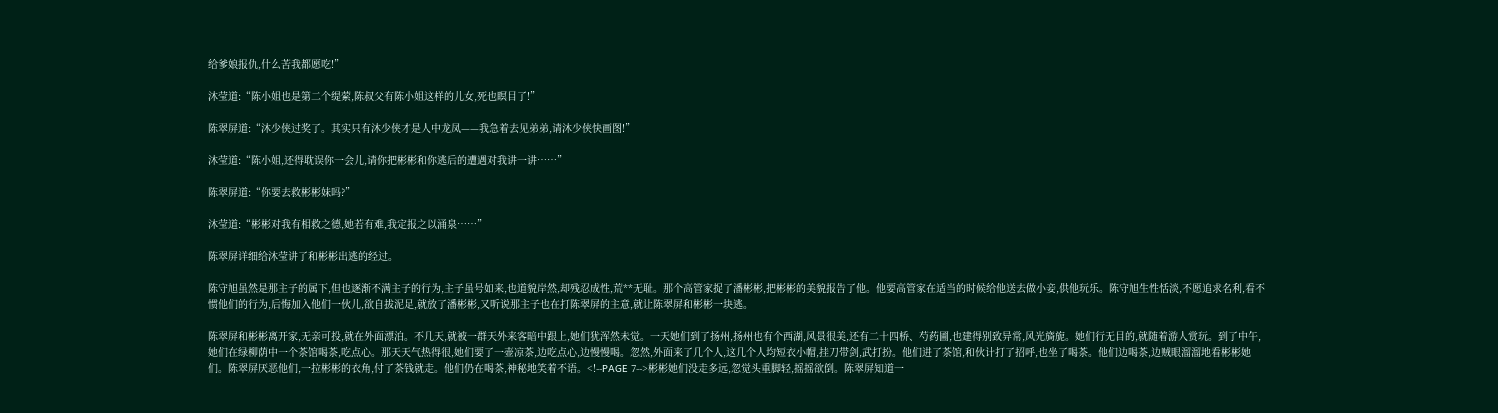给爹娘报仇,什么苦我都愿吃!”

沐莹道:“陈小姐也是第二个缇萦,陈叔父有陈小姐这样的儿女,死也瞑目了!”

陈翠屏道:“沐少侠过奖了。其实只有沐少侠才是人中龙凤——我急着去见弟弟,请沐少侠快画图!”

沐莹道:“陈小姐,还得耽误你一会儿,请你把彬彬和你逃后的遭遇对我讲一讲……”

陈翠屏道:“你要去救彬彬妹吗?”

沐莹道:“彬彬对我有相救之德,她若有难,我定报之以涌泉……”

陈翠屏详细给沐莹讲了和彬彬出逃的经过。

陈守旭虽然是那主子的属下,但也逐渐不满主子的行为,主子虽号如来,也道貌岸然,却残忍成性,荒**无耻。那个高管家捉了潘彬彬,把彬彬的美貌报告了他。他要高管家在适当的时候给他送去做小妾,供他玩乐。陈守旭生性恬淡,不愿追求名利,看不惯他们的行为,后悔加入他们一伙儿,欲自拔泥足,就放了潘彬彬,又听说那主子也在打陈翠屏的主意,就让陈翠屏和彬彬一块逃。

陈翠屏和彬彬离开家,无亲可投,就在外面漂泊。不几天,就被一群天外来客暗中跟上,她们犹浑然未觉。一天她们到了扬州,扬州也有个西湖,风景很美,还有二十四桥、芍药圃,也建得别致异常,风光旖旎。她们行无目的,就随着游人赏玩。到了中午,她们在绿柳荫中一个茶馆喝茶,吃点心。那天天气热得很,她们要了一壶凉茶,边吃点心,边慢慢喝。忽然,外面来了几个人,这几个人均短衣小帽,挂刀带剑,武打扮。他们进了茶馆,和伙计打了招呼,也坐了喝茶。他们边喝茶,边贼眼溜溜地看彬彬她们。陈翠屏厌恶他们,一拉彬彬的衣角,付了茶钱就走。他们仍在喝茶,神秘地笑着不语。<!--PAGE 7-->彬彬她们没走多远,忽觉头重脚轻,摇摇欲倒。陈翠屏知道一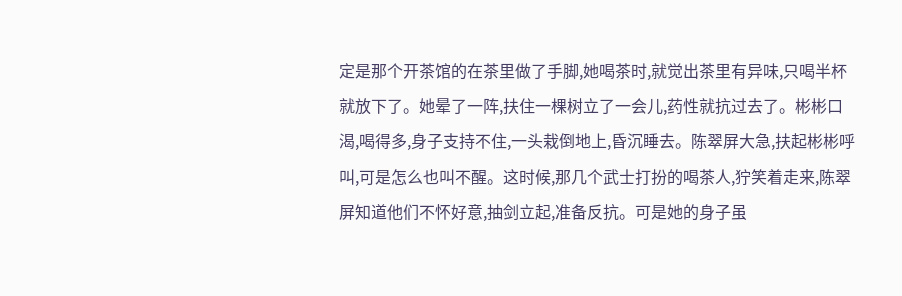定是那个开茶馆的在茶里做了手脚,她喝茶时,就觉出茶里有异味,只喝半杯就放下了。她晕了一阵,扶住一棵树立了一会儿,药性就抗过去了。彬彬口渴,喝得多,身子支持不住,一头栽倒地上,昏沉睡去。陈翠屏大急,扶起彬彬呼叫,可是怎么也叫不醒。这时候,那几个武士打扮的喝茶人,狞笑着走来,陈翠屏知道他们不怀好意,抽剑立起,准备反抗。可是她的身子虽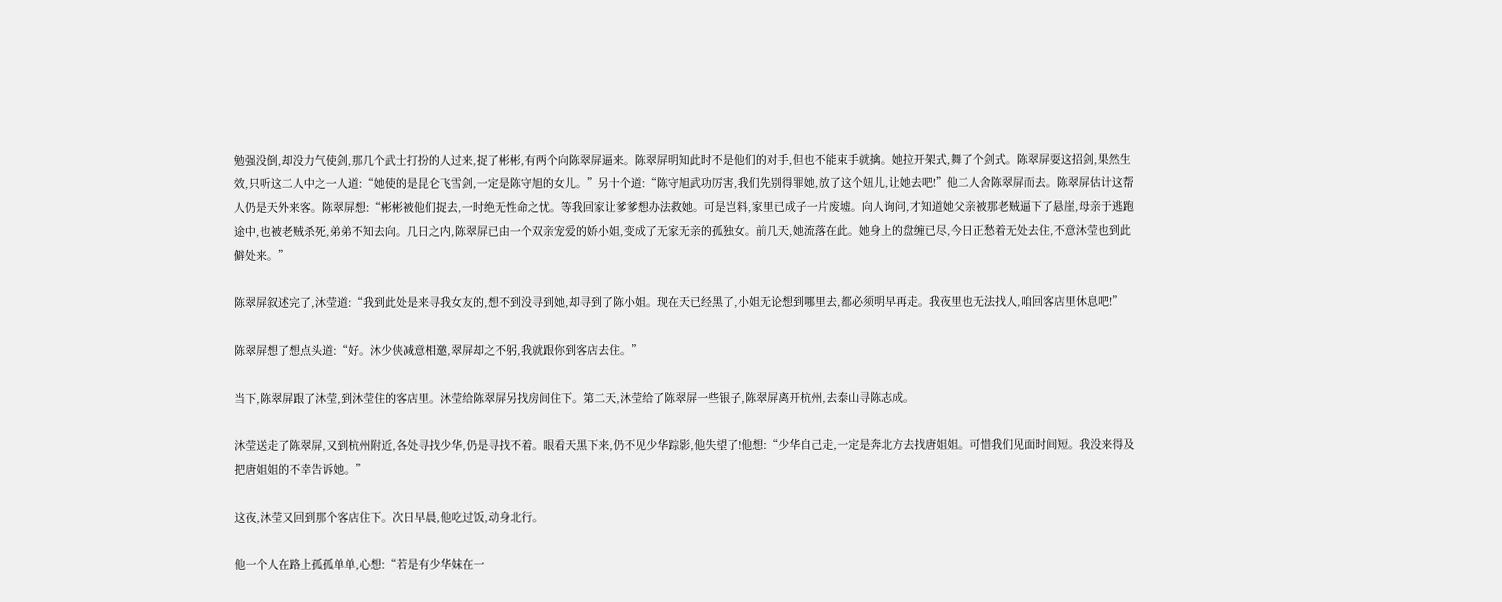勉强没倒,却没力气使剑,那几个武士打扮的人过来,捉了彬彬,有两个向陈翠屏逼来。陈翠屏明知此时不是他们的对手,但也不能束手就擒。她拉开架式,舞了个剑式。陈翠屏耍这招剑,果然生效,只听这二人中之一人道:“她使的是昆仑飞雪剑,一定是陈守旭的女儿。”另十个道:“陈守旭武功厉害,我们先别得罪她,放了这个妞儿,让她去吧!”他二人舍陈翠屏而去。陈翠屏估计这帮人仍是天外来客。陈翠屏想:“彬彬被他们捉去,一时绝无性命之忧。等我回家让爹爹想办法救她。可是岂料,家里已成子一片废墟。向人询问,才知道她父亲被那老贼逼下了悬崖,母亲于逃跑途中,也被老贼杀死,弟弟不知去向。几日之内,陈翠屏已由一个双亲宠爱的娇小姐,变成了无家无亲的孤独女。前几天,她流落在此。她身上的盘缠已尽,今日正愁着无处去住,不意沐莹也到此僻处来。”

陈翠屏叙述完了,沐莹道:“我到此处是来寻我女友的,想不到没寻到她,却寻到了陈小姐。现在天已经黑了,小姐无论想到哪里去,都必须明早再走。我夜里也无法找人,咱回客店里休息吧!”

陈翠屏想了想点头道:“好。沐少侠减意相邀,翠屏却之不躬,我就跟你到客店去住。”

当下,陈翠屏跟了沐莹,到沐莹住的客店里。沐莹给陈翠屏另找房间住下。第二天,沐莹给了陈翠屏一些银子,陈翠屏离开杭州,去泰山寻陈志成。

沐莹送走了陈翠屏,又到杭州附近,各处寻找少华,仍是寻找不着。眼看天黑下来,仍不见少华踪影,他失望了!他想:“少华自己走,一定是奔北方去找唐姐姐。可惜我们见面时间短。我没来得及把唐姐姐的不幸告诉她。”

这夜,沐莹又回到那个客店住下。次日早晨,他吃过饭,动身北行。

他一个人在路上孤孤单单,心想:“若是有少华妹在一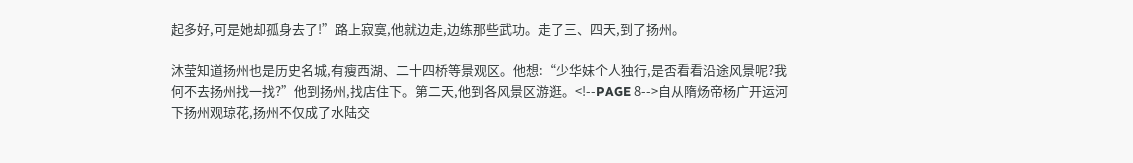起多好,可是她却孤身去了!”路上寂寞,他就边走,边练那些武功。走了三、四天,到了扬州。

沐莹知道扬州也是历史名城,有瘦西湖、二十四桥等景观区。他想:“少华妹个人独行,是否看看沿途风景呢?我何不去扬州找一找?”他到扬州,找店住下。第二天,他到各风景区游逛。<!--PAGE 8-->自从隋炀帝杨广开运河下扬州观琼花,扬州不仅成了水陆交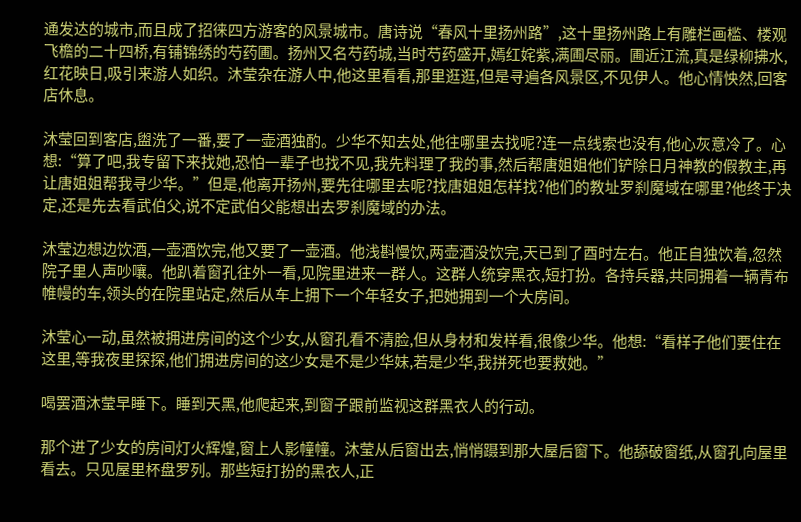通发达的城市,而且成了招徕四方游客的风景城市。唐诗说“春风十里扬州路”,这十里扬州路上有雕栏画槛、楼观飞檐的二十四桥,有铺锦绣的芍药圃。扬州又名芍药城,当时芍药盛开,嫣红姹紫,满圃尽丽。圃近江流,真是绿柳拂水,红花映日,吸引来游人如织。沐莹杂在游人中,他这里看看,那里逛逛,但是寻遍各风景区,不见伊人。他心情怏然,回客店休息。

沐莹回到客店,盥洗了一番,要了一壶酒独酌。少华不知去处,他往哪里去找呢?连一点线索也没有,他心灰意冷了。心想:“算了吧,我专留下来找她,恐怕一辈子也找不见,我先料理了我的事,然后帮唐姐姐他们铲除日月神教的假教主,再让唐姐姐帮我寻少华。”但是,他离开扬州,要先往哪里去呢?找唐姐姐怎样找?他们的教址罗刹魔域在哪里?他终于决定,还是先去看武伯父,说不定武伯父能想出去罗刹魔域的办法。

沐莹边想边饮酒,一壶酒饮完,他又要了一壶酒。他浅斟慢饮,两壶酒没饮完,天已到了酉时左右。他正自独饮着,忽然院子里人声吵嚷。他趴着窗孔往外一看,见院里进来一群人。这群人统穿黑衣,短打扮。各持兵器,共同拥着一辆青布帷幔的车,领头的在院里站定,然后从车上拥下一个年轻女子,把她拥到一个大房间。

沐莹心一动,虽然被拥进房间的这个少女,从窗孔看不清脸,但从身材和发样看,很像少华。他想:“看样子他们要住在这里,等我夜里探探,他们拥进房间的这少女是不是少华妹,若是少华,我拼死也要救她。”

喝罢酒沐莹早睡下。睡到天黑,他爬起来,到窗子跟前监视这群黑衣人的行动。

那个进了少女的房间灯火辉煌,窗上人影幢幢。沐莹从后窗出去,悄悄蹑到那大屋后窗下。他舔破窗纸,从窗孔向屋里看去。只见屋里杯盘罗列。那些短打扮的黑衣人,正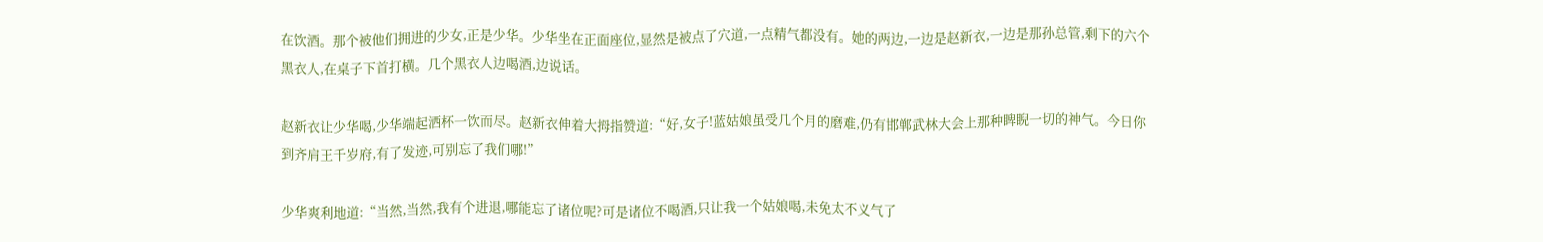在饮酒。那个被他们拥进的少女,正是少华。少华坐在正面座位,显然是被点了穴道,一点精气都没有。她的两边,一边是赵新衣,一边是那孙总管,剩下的六个黑衣人,在桌子下首打横。几个黑衣人边喝酒,边说话。

赵新衣让少华喝,少华端起洒杯一饮而尽。赵新衣伸着大拇指赞道:“好,女子!蓝姑娘虽受几个月的磨难,仍有邯郸武林大会上那种睥睨一切的神气。今日你到齐肩王千岁府,有了发迹,可别忘了我们哪!”

少华爽利地道:“当然,当然,我有个进退,哪能忘了诸位呢?可是诸位不喝酒,只让我一个姑娘喝,未免太不义气了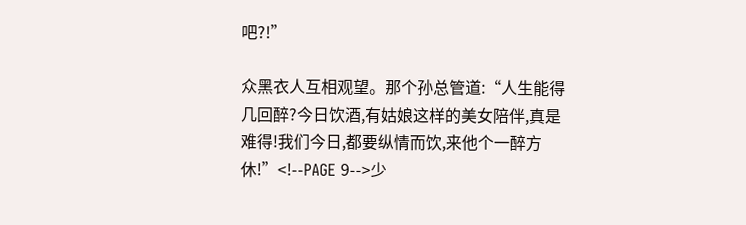吧?!”

众黑衣人互相观望。那个孙总管道:“人生能得几回醉?今日饮酒,有姑娘这样的美女陪伴,真是难得!我们今日,都要纵情而饮,来他个一醉方休!”<!--PAGE 9-->少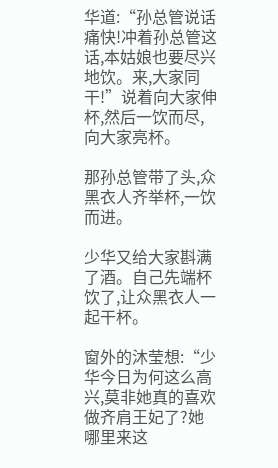华道:“孙总管说话痛快!冲着孙总管这话,本姑娘也要尽兴地饮。来,大家同干!”说着向大家伸杯,然后一饮而尽,向大家亮杯。

那孙总管带了头,众黑衣人齐举杯,一饮而进。

少华又给大家斟满了酒。自己先端杯饮了,让众黑衣人一起干杯。

窗外的沐莹想:“少华今日为何这么高兴,莫非她真的喜欢做齐肩王妃了?她哪里来这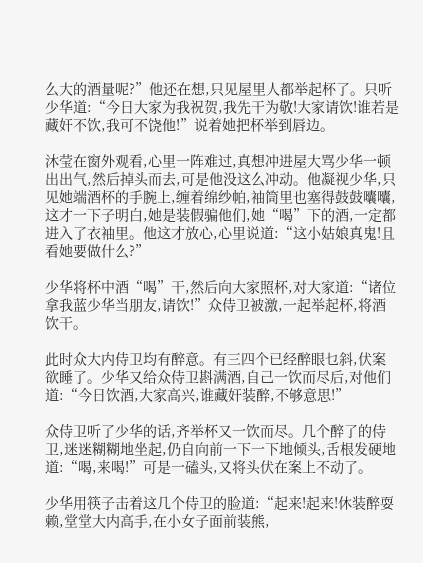么大的酒量呢?”他还在想,只见屋里人都举起杯了。只听少华道:“今日大家为我祝贺,我先干为敬!大家请饮!谁若是藏奸不饮,我可不饶他!”说着她把杯举到唇边。

沐莹在窗外观看,心里一阵难过,真想冲进屋大骂少华一顿出出气,然后掉头而去,可是他没这么冲动。他凝视少华,只见她端酒杯的手腕上,缠着绵纱帕,袖筒里也塞得鼓鼓囔囔,这才一下子明白,她是装假骗他们,她“喝”下的酒,一定都进入了衣袖里。他这才放心,心里说道:“这小姑娘真鬼!且看她要做什么?”

少华将杯中酒“喝”干,然后向大家照杯,对大家道:“诸位拿我蓝少华当朋友,请饮!”众侍卫被激,一起举起杯,将酒饮干。

此时众大内侍卫均有醉意。有三四个已经醉眼乜斜,伏案欲睡了。少华又给众侍卫斟满酒,自己一饮而尽后,对他们道:“今日饮酒,大家高兴,谁藏奸装醉,不够意思!”

众侍卫听了少华的话,齐举杯又一饮而尽。几个醉了的侍卫,迷迷糊糊地坐起,仍自向前一下一下地倾头,舌根发硬地道:“喝,来喝!”可是一磕头,又将头伏在案上不动了。

少华用筷子击着这几个侍卫的脸道:“起来!起来!休装醉耍赖,堂堂大内高手,在小女子面前装熊,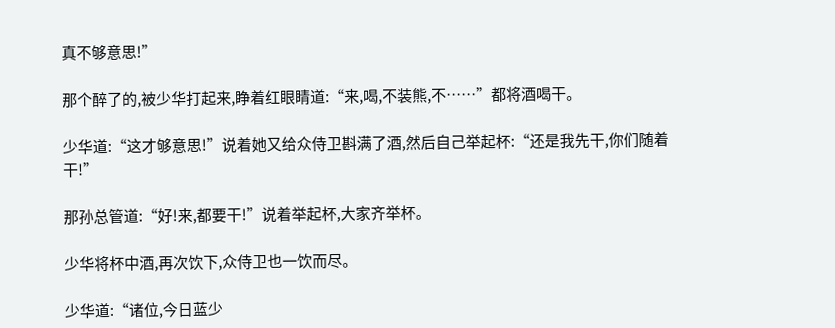真不够意思!”

那个醉了的,被少华打起来,睁着红眼睛道:“来,喝,不装熊,不……”都将酒喝干。

少华道:“这才够意思!”说着她又给众侍卫斟满了酒,然后自己举起杯:“还是我先干,你们随着干!”

那孙总管道:“好!来,都要干!”说着举起杯,大家齐举杯。

少华将杯中酒,再次饮下,众侍卫也一饮而尽。

少华道:“诸位,今日蓝少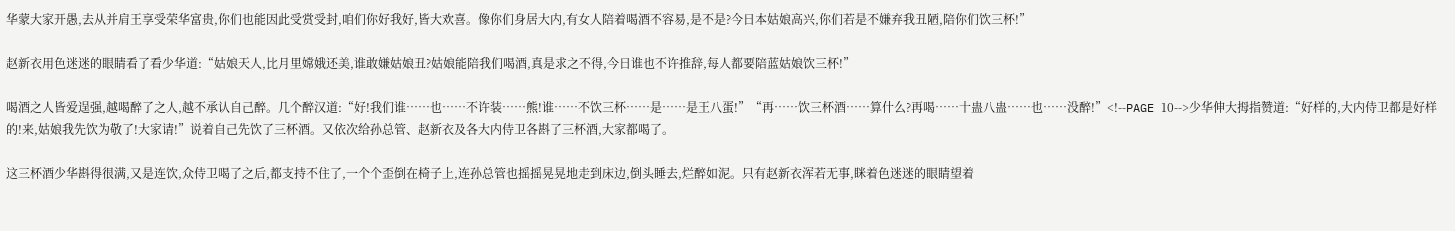华蒙大家开愚,去从并肩王享受荣华富贵,你们也能因此受赏受封,咱们你好我好,皆大欢喜。像你们身居大内,有女人陪着喝酒不容易,是不是?今日本姑娘高兴,你们若是不嫌弃我丑陋,陪你们饮三杯!”

赵新衣用色迷迷的眼睛看了看少华道:“姑娘天人,比月里嫦娥还美,谁敢嫌姑娘丑?姑娘能陪我们喝酒,真是求之不得,今日谁也不许推辞,每人都要陪蓝姑娘饮三杯!”

喝酒之人皆爱逞强,越喝醉了之人,越不承认自己醉。几个醉汉道:“好!我们谁……也……不许装……熊!谁……不饮三杯……是……是王八蛋!”“再……饮三杯酒……算什么?再喝……十蛊八蛊……也……没醉!”<!--PAGE 10-->少华伸大拇指赞道:“好样的,大内侍卫都是好样的!来,姑娘我先饮为敬了!大家请!”说着自己先饮了三杯酒。又依次给孙总管、赵新衣及各大内侍卫各斟了三杯酒,大家都喝了。

这三杯酒少华斟得很满,又是连饮,众侍卫喝了之后,都支持不住了,一个个歪倒在椅子上,连孙总管也摇摇晃晃地走到床边,倒头睡去,烂醉如泥。只有赵新衣浑若无事,眯着色迷迷的眼睛望着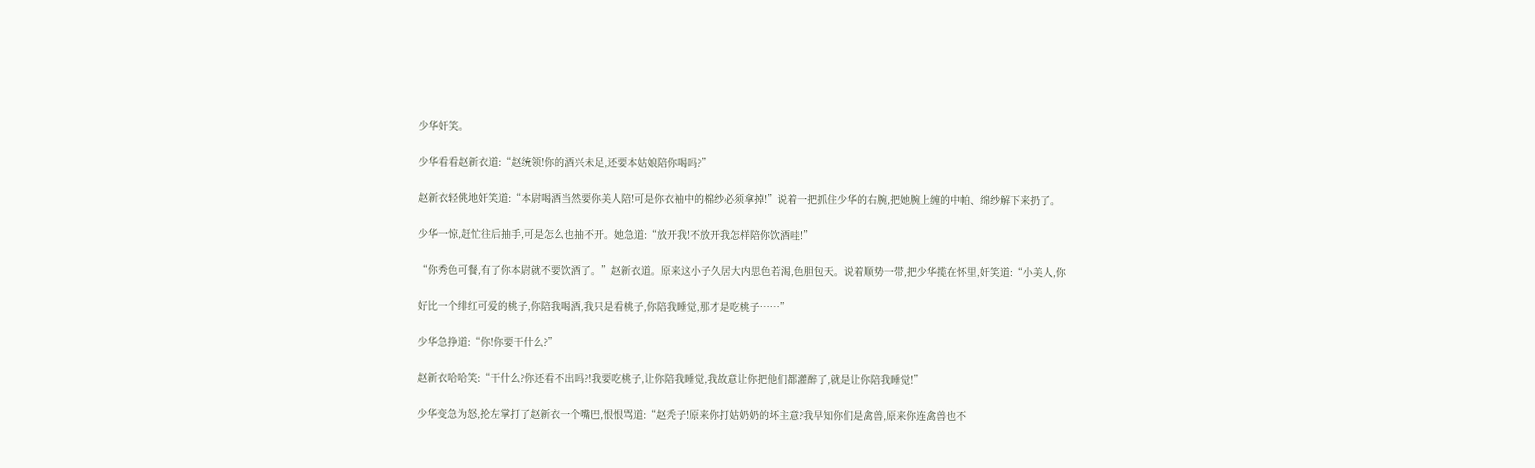少华奸笑。

少华看看赵新衣道:“赵统领!你的酒兴未足,还要本姑娘陪你喝吗?”

赵新衣轻佻地奸笑道:“本尉喝酒当然要你美人陪!可是你衣袖中的棉纱必须拿掉!”说着一把抓住少华的右腕,把她腕上缠的中帕、绵纱解下来扔了。

少华一惊,赶忙往后抽手,可是怎么也抽不开。她急道:“放开我!不放开我怎样陪你饮酒哇!”

“你秀色可餐,有了你本尉就不要饮酒了。”赵新衣道。原来这小子久居大内思色若渴,色胆包天。说着顺势一带,把少华揽在怀里,奸笑道:“小美人,你

好比一个绯红可爱的桃子,你陪我喝酒,我只是看桃子,你陪我睡觉,那才是吃桃子……”

少华急挣道:“你!你要干什么?”

赵新衣哈哈笑:“干什么?你还看不出吗?!我要吃桃子,让你陪我睡觉,我故意让你把他们都灌醉了,就是让你陪我睡觉!”

少华变急为怒,抡左掌打了赵新衣一个嘴巴,恨恨骂道:“赵秃子!原来你打姑奶奶的坏主意?我早知你们是禽兽,原来你连禽兽也不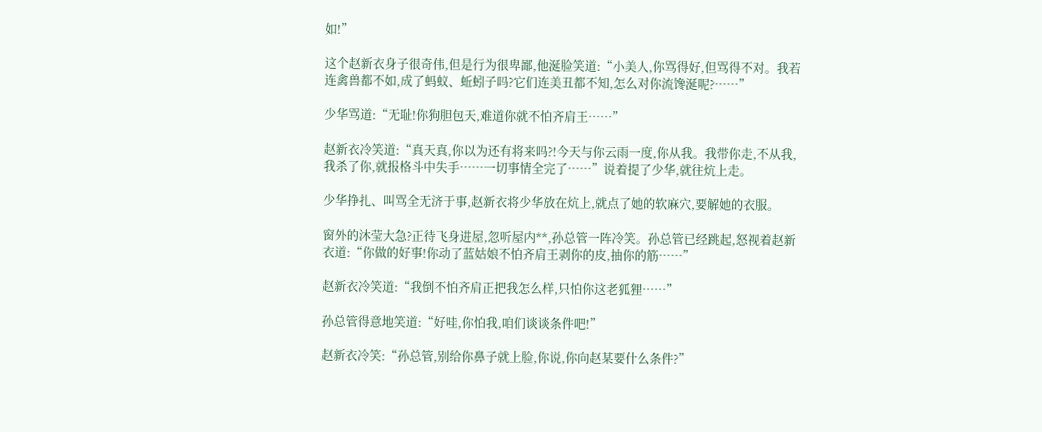如!”

这个赵新衣身子很奇伟,但是行为很卑鄙,他涎脸笑道:“小美人,你骂得好,但骂得不对。我若连禽兽都不如,成了蚂蚁、蚯蚓子吗?它们连美丑都不知,怎么对你流馋涎呢?……”

少华骂道:“无耻!你狗胆包天,难道你就不怕齐肩王……”

赵新衣冷笑道:“真天真,你以为还有将来吗?!今天与你云雨一度,你从我。我带你走,不从我,我杀了你,就报格斗中失手……一切事情全完了……”说着提了少华,就往炕上走。

少华挣扎、叫骂全无济于事,赵新衣将少华放在炕上,就点了她的软麻穴,要解她的衣服。

窗外的沐莹大急?正待飞身进屋,忽听屋内**,孙总管一阵冷笑。孙总管已经跳起,怒视着赵新衣道:“你做的好事!你动了蓝姑娘不怕齐肩王剥你的皮,抽你的筋……”

赵新衣冷笑道:“我倒不怕齐肩正把我怎么样,只怕你这老狐狸……”

孙总管得意地笑道:“好哇,你怕我,咱们谈谈条件吧!”

赵新衣冷笑:“孙总管,别给你鼻子就上脸,你说,你向赵某要什么条件?”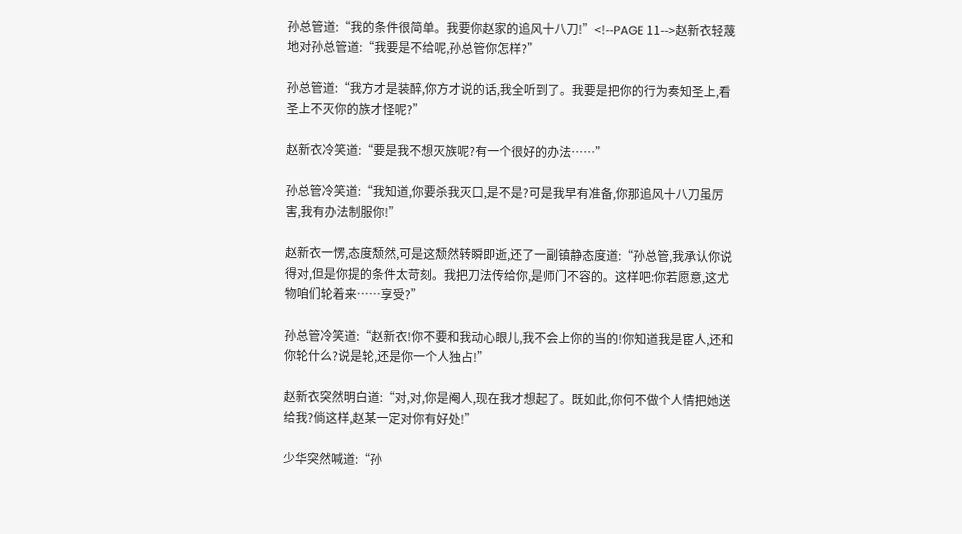孙总管道:“我的条件很简单。我要你赵家的追风十八刀!”<!--PAGE 11-->赵新衣轻蔑地对孙总管道:“我要是不给呢,孙总管你怎样?”

孙总管道:“我方才是装醉,你方才说的话,我全听到了。我要是把你的行为奏知圣上,看圣上不灭你的族才怪呢?”

赵新衣冷笑道:“要是我不想灭族呢?有一个很好的办法……”

孙总管冷笑道:“我知道,你要杀我灭口,是不是?可是我早有准备,你那追风十八刀虽厉害,我有办法制服你!”

赵新衣一愣,态度颓然,可是这颓然转瞬即逝,还了一副镇静态度道:“孙总管,我承认你说得对,但是你提的条件太苛刻。我把刀法传给你,是师门不容的。这样吧:你若愿意,这尤物咱们轮着来……享受?”

孙总管冷笑道:“赵新衣!你不要和我动心眼儿,我不会上你的当的!你知道我是宦人,还和你轮什么?说是轮,还是你一个人独占!”

赵新衣突然明白道:“对,对,你是阉人,现在我才想起了。既如此,你何不做个人情把她送给我?倘这样,赵某一定对你有好处!”

少华突然喊道:“孙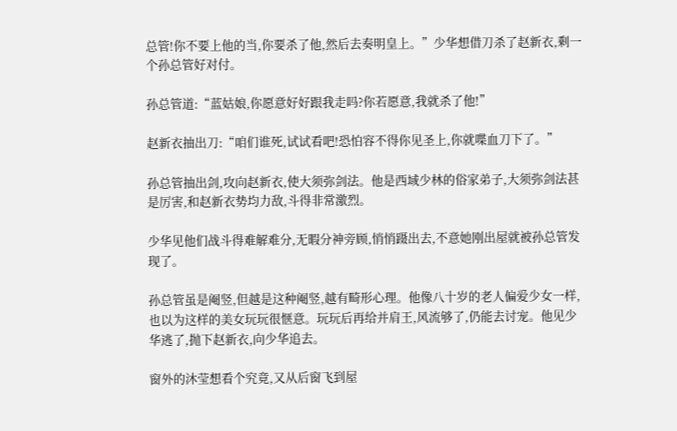总管!你不要上他的当,你要杀了他,然后去奏明皇上。”少华想借刀杀了赵新衣,剩一个孙总管好对付。

孙总管道:“蓝姑娘,你愿意好好跟我走吗?你若愿意,我就杀了他!”

赵新衣抽出刀:“咱们谁死,试试看吧!恐怕容不得你见圣上,你就喋血刀下了。”

孙总管抽出剑,攻向赵新衣,使大须弥剑法。他是西域少林的俗家弟子,大须弥剑法甚是厉害,和赵新衣势均力敌,斗得非常激烈。

少华见他们战斗得难解难分,无暇分神旁顾,悄悄蹑出去,不意她刚出屋就被孙总管发现了。

孙总管虽是阉竖,但越是这种阉竖,越有畸形心理。他像八十岁的老人偏爱少女一样,也以为这样的美女玩玩很惬意。玩玩后再给并肩王,风流够了,仍能去讨宠。他见少华逃了,抛下赵新衣,向少华追去。

窗外的沐莹想看个究竟,又从后窗飞到屋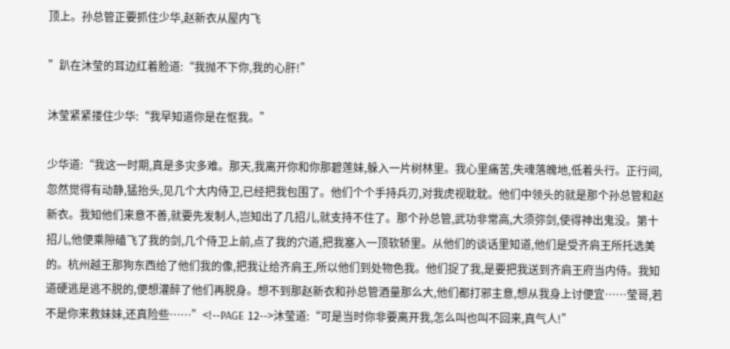顶上。孙总管正要抓住少华,赵新衣从屋内飞

”趴在沐莹的耳边红着脸道:“我抛不下你,我的心肝!”

沐莹紧紧搂住少华:“我早知道你是在怄我。”

少华道:“我这一时期,真是多灾多难。那天,我离开你和你那碧莲妹,躲入一片树林里。我心里痛苦,失魂落魄地,低着头行。正行间,忽然觉得有动静,猛抬头,见几个大内侍卫,已经把我包围了。他们个个手持兵刃,对我虎视耽耽。他们中领头的就是那个孙总管和赵新衣。我知他们来意不善,就要先发制人,岂知出了几招儿,就支持不住了。那个孙总管,武功非常高,大须弥剑,使得神出鬼没。第十招儿,他便乘隙磕飞了我的剑,几个侍卫上前,点了我的穴道,把我塞入一顶软轿里。从他们的谈话里知道,他们是受齐肩王所托选美的。杭州越王那狗东西给了他们我的像,把我让给齐肩王,所以他们到处物色我。他们捉了我,是要把我送到齐肩王府当内侍。我知道硬逃是逃不脱的,便想灌醉了他们再脱身。想不到那赵新衣和孙总管酒量那么大,他们都打邪主意,想从我身上讨便宜……莹哥,若不是你来救妹妹,还真险些……”<!--PAGE 12-->沐莹道:“可是当时你非要离开我,怎么叫也叫不回来,真气人!”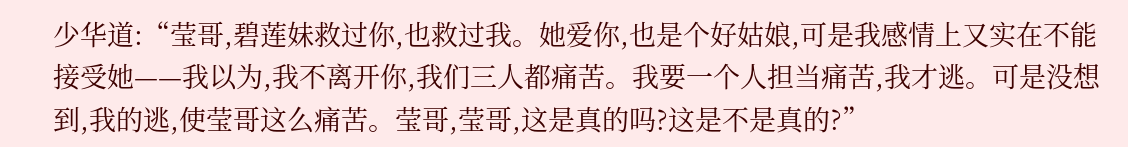少华道:“莹哥,碧莲妹救过你,也救过我。她爱你,也是个好姑娘,可是我感情上又实在不能接受她——我以为,我不离开你,我们三人都痛苦。我要一个人担当痛苦,我才逃。可是没想到,我的逃,使莹哥这么痛苦。莹哥,莹哥,这是真的吗?这是不是真的?”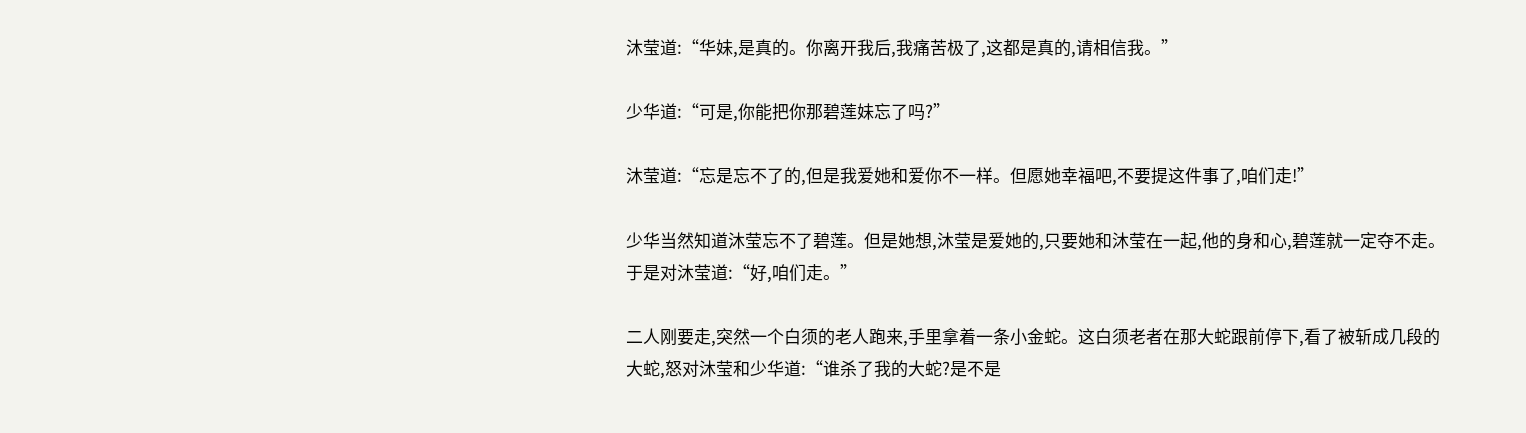沐莹道:“华妹,是真的。你离开我后,我痛苦极了,这都是真的,请相信我。”

少华道:“可是,你能把你那碧莲妹忘了吗?”

沐莹道:“忘是忘不了的,但是我爱她和爱你不一样。但愿她幸福吧,不要提这件事了,咱们走!”

少华当然知道沐莹忘不了碧莲。但是她想,沐莹是爱她的,只要她和沐莹在一起,他的身和心,碧莲就一定夺不走。于是对沐莹道:“好,咱们走。”

二人刚要走,突然一个白须的老人跑来,手里拿着一条小金蛇。这白须老者在那大蛇跟前停下,看了被斩成几段的大蛇,怒对沐莹和少华道:“谁杀了我的大蛇?是不是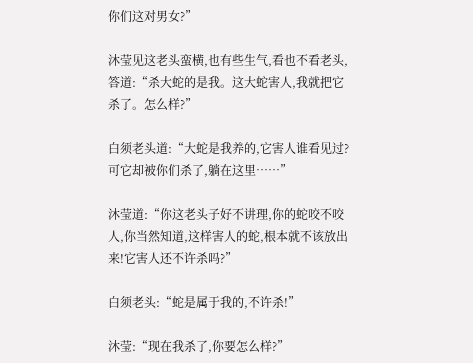你们这对男女?”

沐莹见这老头蛮横,也有些生气,看也不看老头,答道:“杀大蛇的是我。这大蛇害人,我就把它杀了。怎么样?”

白须老头道:“大蛇是我养的,它害人谁看见过?可它却被你们杀了,躺在这里……”

沐莹道:“你这老头子好不讲理,你的蛇咬不咬人,你当然知道,这样害人的蛇,根本就不该放出来!它害人还不许杀吗?”

白须老头:“蛇是属于我的,不许杀!”

沐莹:“现在我杀了,你要怎么样?”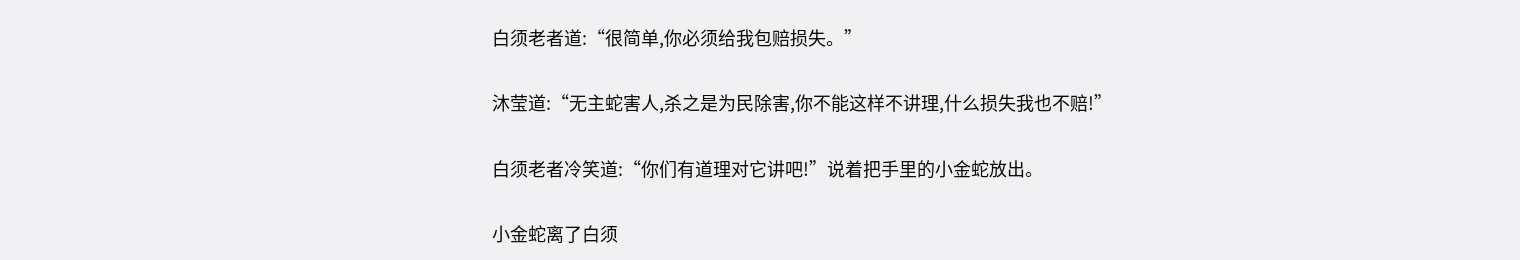白须老者道:“很简单,你必须给我包赔损失。”

沐莹道:“无主蛇害人,杀之是为民除害,你不能这样不讲理,什么损失我也不赔!”

白须老者冷笑道:“你们有道理对它讲吧!”说着把手里的小金蛇放出。

小金蛇离了白须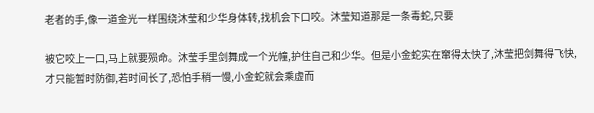老者的手,像一道金光一样围绕沐莹和少华身体转,找机会下口咬。沐莹知道那是一条毒蛇,只要

被它咬上一口,马上就要殒命。沐莹手里剑舞成一个光幢,护住自己和少华。但是小金蛇实在窜得太快了,沐莹把剑舞得飞快,才只能暂时防御,若时间长了,恐怕手稍一慢,小金蛇就会乘虚而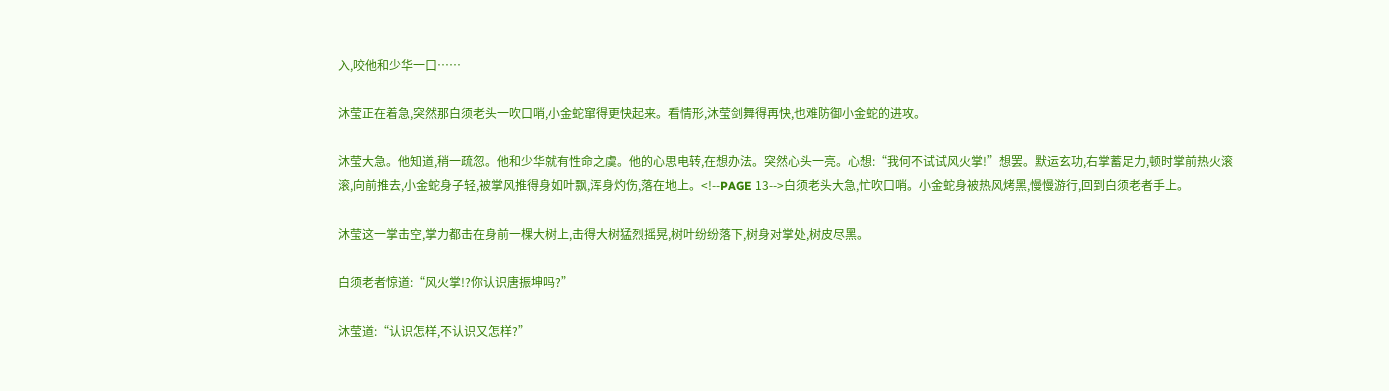入,咬他和少华一口……

沐莹正在着急,突然那白须老头一吹口哨,小金蛇窜得更快起来。看情形,沐莹剑舞得再快,也难防御小金蛇的进攻。

沐莹大急。他知道,稍一疏忽。他和少华就有性命之虞。他的心思电转,在想办法。突然心头一亮。心想:“我何不试试风火掌!”想罢。默运玄功,右掌蓄足力,顿时掌前热火滚滚,向前推去,小金蛇身子轻,被掌风推得身如叶飘,浑身灼伤,落在地上。<!--PAGE 13-->白须老头大急,忙吹口哨。小金蛇身被热风烤黑,慢慢游行,回到白须老者手上。

沐莹这一掌击空,掌力都击在身前一棵大树上,击得大树猛烈摇晃,树叶纷纷落下,树身对掌处,树皮尽黑。

白须老者惊道:“风火掌!?你认识唐振坤吗?”

沐莹道:“认识怎样,不认识又怎样?”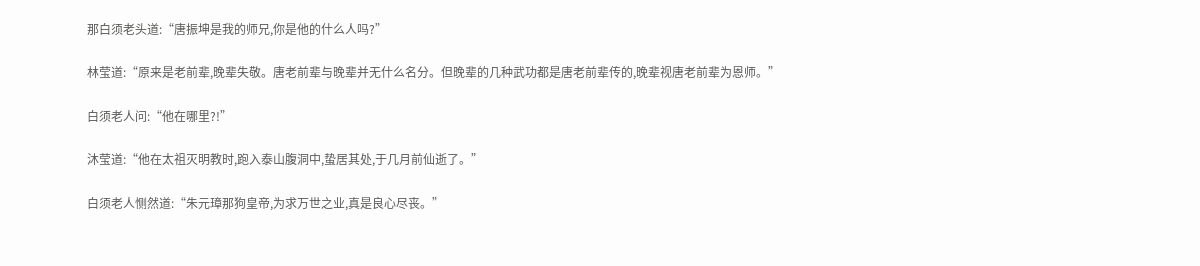那白须老头道:“唐振坤是我的师兄,你是他的什么人吗?”

林莹道:“原来是老前辈,晚辈失敬。唐老前辈与晚辈并无什么名分。但晚辈的几种武功都是唐老前辈传的,晚辈视唐老前辈为恩师。”

白须老人问:“他在哪里?!”

沐莹道:“他在太祖灭明教时,跑入泰山腹洞中,蛰居其处,于几月前仙逝了。”

白须老人恻然道:“朱元璋那狗皇帝,为求万世之业,真是良心尽丧。”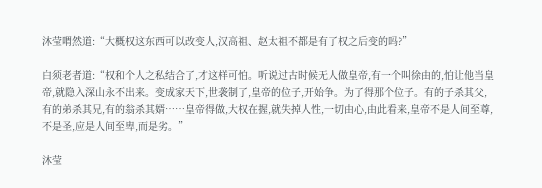沐莹喟然道:“大概权这东西可以改变人,汉高祖、赵太祖不都是有了权之后变的吗?”

白须老者道:“权和个人之私结合了,才这样可怕。听说过古时候无人做皇帝,有一个叫徐由的,怕让他当皇帝,就隐入深山永不出来。变成家天下,世袭制了,皇帝的位子,开始争。为了得那个位子。有的子杀其父,有的弟杀其兄,有的翁杀其婿……皇帝得做,大权在握,就失掉人性,一切由心,由此看来,皇帝不是人间至尊,不是圣,应是人间至卑,而是劣。”

沐莹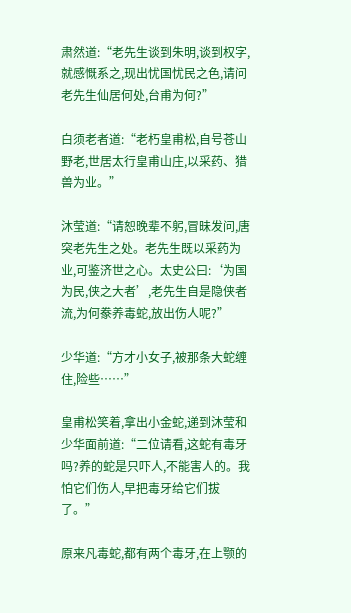肃然道:“老先生谈到朱明,谈到权字,就感慨系之,现出忧国忧民之色,请问老先生仙居何处,台甫为何?”

白须老者道:“老朽皇甫松,自号苍山野老,世居太行皇甫山庄,以采药、猎兽为业。”

沐莹道:“请恕晚辈不躬,冒昧发问,唐突老先生之处。老先生既以采药为业,可鉴济世之心。太史公曰:‘为国为民,侠之大者’,老先生自是隐侠者流,为何豢养毒蛇,放出伤人呢?”

少华道:“方才小女子,被那条大蛇缠住,险些……”

皇甫松笑着,拿出小金蛇,递到沐莹和少华面前道:“二位请看,这蛇有毒牙吗?养的蛇是只吓人,不能害人的。我怕它们伤人,早把毒牙给它们拔了。”

原来凡毒蛇,都有两个毒牙,在上颚的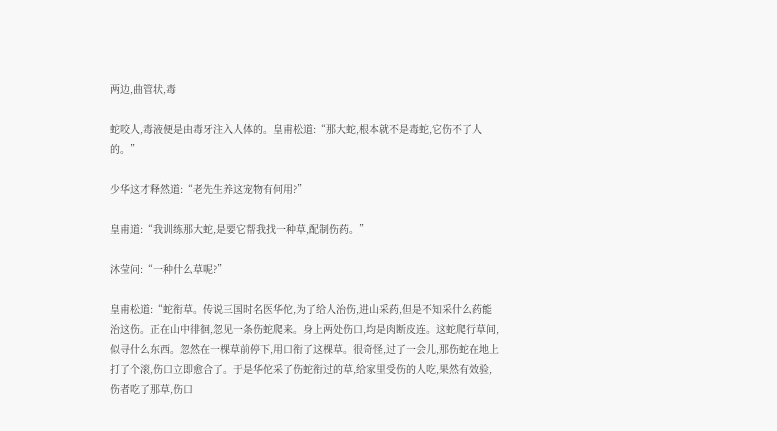两边,曲管状,毒

蛇咬人,毒液便是由毒牙注入人体的。皇甫松道:“那大蛇,根本就不是毒蛇,它伤不了人的。”

少华这才释然道:“老先生养这宠物有何用?”

皇甫道:“我训练那大蛇,是要它帮我找一种草,配制伤药。”

沐莹问:“一种什么草呢?”

皇甫松道:“蛇衔草。传说三国时名医华佗,为了给人治伤,进山采药,但是不知采什么药能治这伤。正在山中徘徊,忽见一条伤蛇爬来。身上两处伤口,均是肉断皮连。这蛇爬行草间,似寻什么东西。忽然在一棵草前停下,用口衔了这棵草。很奇怪,过了一会儿,那伤蛇在地上打了个滚,伤口立即愈合了。于是华佗采了伤蛇衔过的草,给家里受伤的人吃,果然有效验,伤者吃了那草,伤口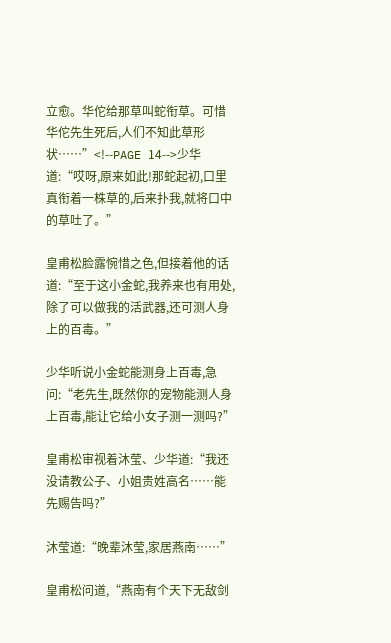立愈。华佗给那草叫蛇衔草。可惜华佗先生死后,人们不知此草形状……”<!--PAGE 14-->少华道:“哎呀,原来如此!那蛇起初,口里真衔着一株草的,后来扑我,就将口中的草吐了。”

皇甫松脸露惋惜之色,但接着他的话道:“至于这小金蛇,我养来也有用处,除了可以做我的活武器,还可测人身上的百毒。”

少华听说小金蛇能测身上百毒,急问:“老先生,既然你的宠物能测人身上百毒,能让它给小女子测一测吗?”

皇甫松审视着沐莹、少华道:“我还没请教公子、小姐贵姓高名……能先赐告吗?”

沐莹道:“晚辈沐莹,家居燕南……”

皇甫松问道,“燕南有个天下无敌剑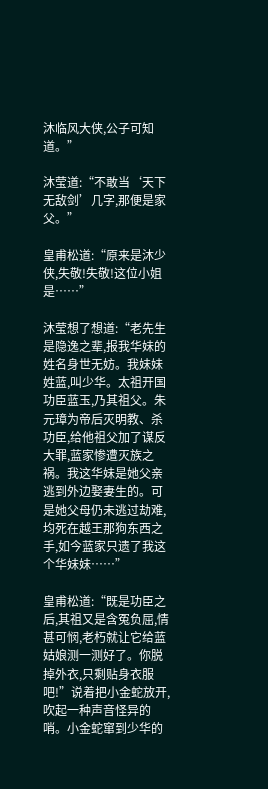沐临风大侠,公子可知道。”

沐莹道:“不敢当‘天下无敌剑’几字,那便是家父。”

皇甫松道:“原来是沐少侠,失敬!失敬!这位小姐是……”

沐莹想了想道:“老先生是隐逸之辈,报我华妹的姓名身世无妨。我妹妹姓蓝,叫少华。太祖开国功臣蓝玉,乃其祖父。朱元璋为帝后灭明教、杀功臣,给他祖父加了谋反大罪,蓝家惨遭灭族之祸。我这华妹是她父亲逃到外边娶妻生的。可是她父母仍未逃过劫难,均死在越王那狗东西之手,如今蓝家只遗了我这个华妹妹……”

皇甫松道:“既是功臣之后,其祖又是含冤负屈,情甚可悯,老朽就让它给蓝姑娘测一测好了。你脱掉外衣,只剩贴身衣服吧!”说着把小金蛇放开,吹起一种声音怪异的哨。小金蛇窜到少华的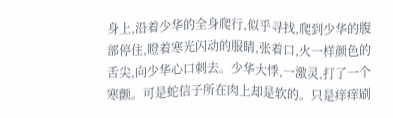身上,沿着少华的全身爬行,似乎寻找,爬到少华的腹部停住,瞪着寒光闪动的服睛,张着口,火一样颜色的舌尖,向少华心口刺去。少华大悸,一激灵,打了一个寒颤。可是蛇信子所在肉上却是软的。只是痒痒刷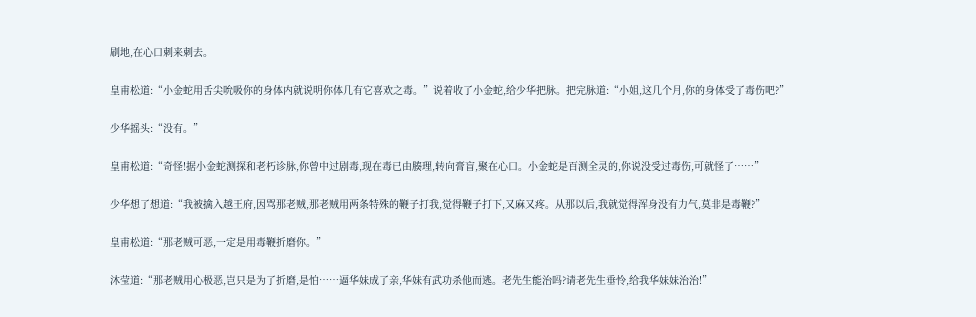刷地,在心口刺来刺去。

皇甫松道:“小金蛇用舌尖吮吸你的身体内就说明你体几有它喜欢之毒。”说着收了小金蛇,给少华把脉。把完脉道:“小姐,这几个月,你的身体受了毒伤吧?”

少华摇头:“没有。”

皇甫松道:“奇怪!据小金蛇测探和老朽诊脉,你曾中过剧毒,现在毒已由腠理,转向膏盲,聚在心口。小金蛇是百测全灵的,你说没受过毒伤,可就怪了……”

少华想了想道:“我被擒入越王府,因骂那老贼,那老贼用两条特殊的鞭子打我,觉得鞭子打下,又麻又疼。从那以后,我就觉得浑身没有力气,莫非是毒鞭?”

皇甫松道:“那老贼可恶,一定是用毒鞭折磨你。”

沐莹道:“那老贼用心极恶,岂只是为了折磨,是怕……逼华妹成了亲,华妹有武功杀他而逃。老先生能治吗?请老先生垂怜,给我华妹妹治治!”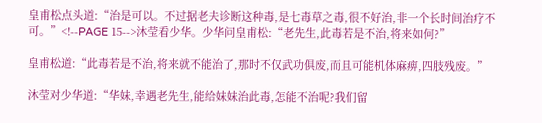皇甫松点头道:“治是可以。不过据老夫诊断这种毒,是七毒草之毒,很不好治,非一个长时间治疗不可。”<!--PAGE 15-->沐莹看少华。少华问皇甫松:“老先生,此毒若是不治,将来如何?”

皇甫松道:“此毒若是不治,将来就不能治了,那时不仅武功俱废,而且可能机体麻痹,四肢残废。”

沐莹对少华道:“华妹,幸遇老先生,能给妹妹治此毒,怎能不治呢?我们留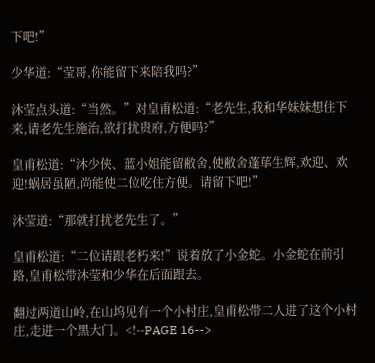下吧!”

少华道:“莹哥,你能留下来陪我吗?”

沐莹点头道:“当然。”对皇甫松道:“老先生,我和华妹妹想住下来,请老先生施治,欲打扰贵府,方便吗?”

皇甫松道:“沐少侠、蓝小姐能留敝舍,使敝舍蓬荜生辉,欢迎、欢迎!蜗居虽陋,尚能使二位吃住方便。请留下吧!”

沐莹道:“那就打扰老先生了。”

皇甫松道:“二位请跟老朽来!”说着放了小金蛇。小金蛇在前引路,皇甫松带沐莹和少华在后面跟去。

翻过两道山岭,在山坞见有一个小村庄,皇甫松带二人进了这个小村庄,走进一个黑大门。<!--PAGE 16-->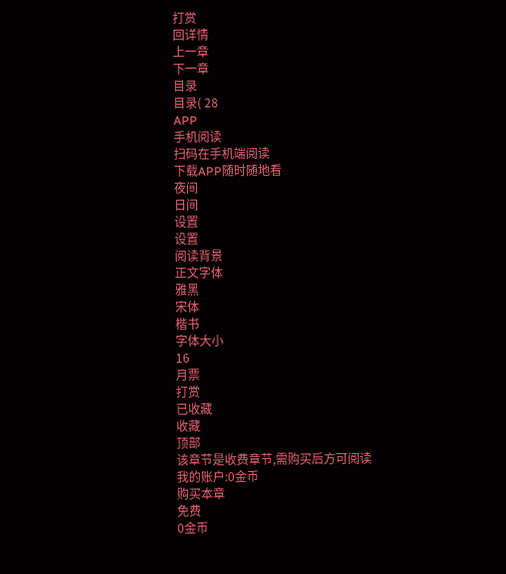打赏
回详情
上一章
下一章
目录
目录( 28
APP
手机阅读
扫码在手机端阅读
下载APP随时随地看
夜间
日间
设置
设置
阅读背景
正文字体
雅黑
宋体
楷书
字体大小
16
月票
打赏
已收藏
收藏
顶部
该章节是收费章节,需购买后方可阅读
我的账户:0金币
购买本章
免费
0金币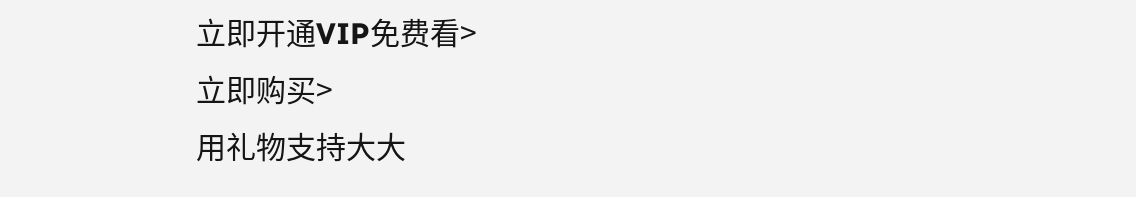立即开通VIP免费看>
立即购买>
用礼物支持大大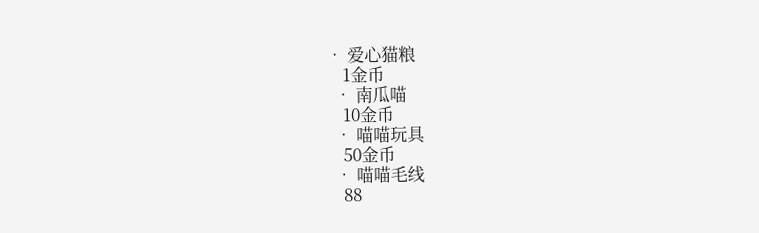• 爱心猫粮
    1金币
  • 南瓜喵
    10金币
  • 喵喵玩具
    50金币
  • 喵喵毛线
    88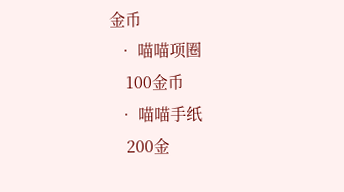金币
  • 喵喵项圈
    100金币
  • 喵喵手纸
    200金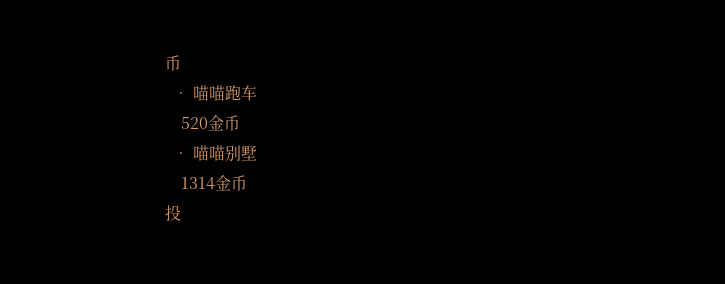币
  • 喵喵跑车
    520金币
  • 喵喵别墅
    1314金币
投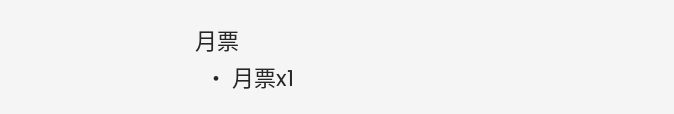月票
  • 月票x1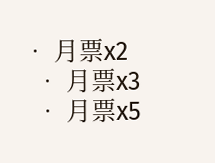• 月票x2
  • 月票x3
  • 月票x5